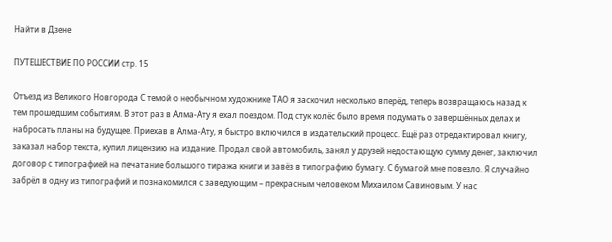Найти в Дзене

ПУТЕШЕСТВИЕ ПО РОССИИ стр. 15

Отъезд из Великого Новгорода С темой о необычном художнике ТАО я заскочил несколько вперёд, теперь возвращаюсь назад к тем прошедшим событиям. В этот раз в Алма-Ату я ехал поездом. Под стук колёс было время подумать о завершённых делах и набросать планы на будущее. Приехав в Алма-Ату, я быстро включился в издательский процесс. Ещё раз отредактировал книгу, заказал набор текста, купил лицензию на издание. Продал свой автомобиль, занял у друзей недостающую сумму денег, заключил договор с типографией на печатание большого тиража книги и завёз в типографию бумагу. С бумагой мне повезло. Я случайно забрёл в одну из типографий и познакомился с заведующим – прекрасным человеком Михаилом Савиновым. У нас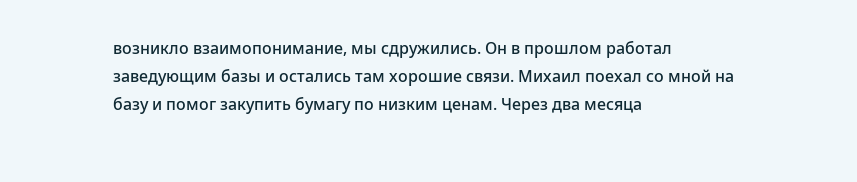возникло взаимопонимание, мы сдружились. Он в прошлом работал заведующим базы и остались там хорошие связи. Михаил поехал со мной на базу и помог закупить бумагу по низким ценам. Через два месяца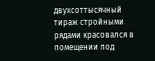двухсоттысячный тираж стройными рядами красовался в помещении под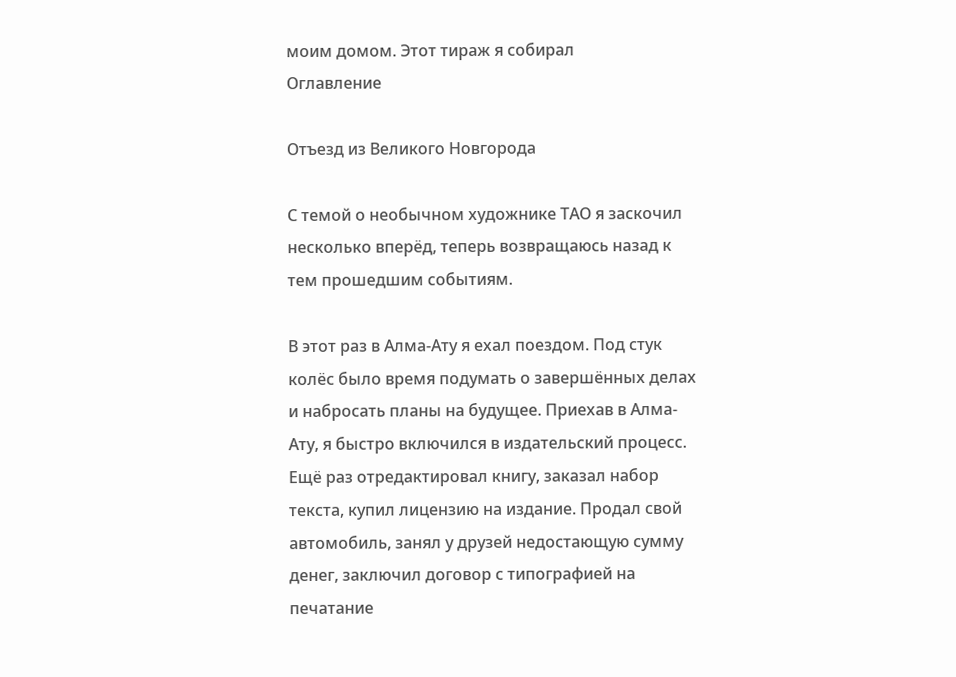моим домом. Этот тираж я собирал
Оглавление

Отъезд из Великого Новгорода

С темой о необычном художнике ТАО я заскочил несколько вперёд, теперь возвращаюсь назад к тем прошедшим событиям.

В этот раз в Алма-Ату я ехал поездом. Под стук колёс было время подумать о завершённых делах и набросать планы на будущее. Приехав в Алма-Ату, я быстро включился в издательский процесс. Ещё раз отредактировал книгу, заказал набор текста, купил лицензию на издание. Продал свой автомобиль, занял у друзей недостающую сумму денег, заключил договор с типографией на печатание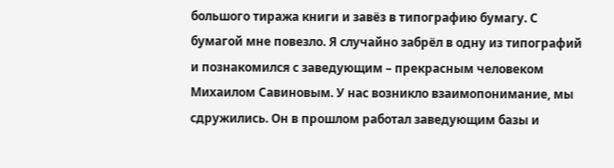большого тиража книги и завёз в типографию бумагу. С бумагой мне повезло. Я случайно забрёл в одну из типографий и познакомился с заведующим – прекрасным человеком Михаилом Савиновым. У нас возникло взаимопонимание, мы сдружились. Он в прошлом работал заведующим базы и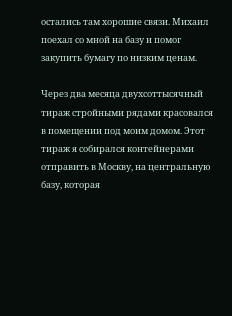остались там хорошие связи. Михаил поехал со мной на базу и помог закупить бумагу по низким ценам.

Через два месяца двухсоттысячный тираж стройными рядами красовался в помещении под моим домом. Этот тираж я собирался контейнерами отправить в Москву, на центральную базу, которая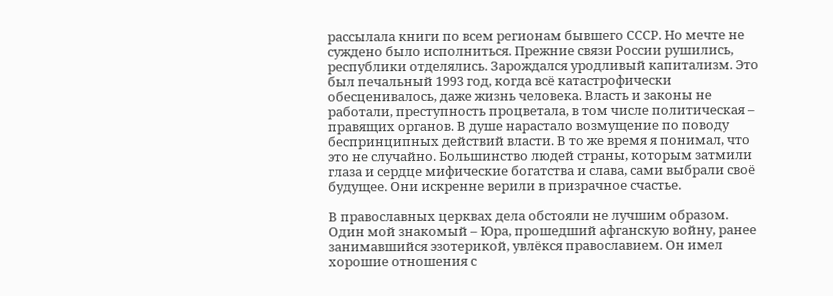рассылала книги по всем регионам бывшего СССР. Но мечте не суждено было исполниться. Прежние связи России рушились, республики отделялись. Зарождался уродливый капитализм. Это был печальный 1993 год, когда всё катастрофически обесценивалось, даже жизнь человека. Власть и законы не работали, преступность процветала, в том числе политическая – правящих органов. В душе нарастало возмущение по поводу беспринципных действий власти. В то же время я понимал, что это не случайно. Большинство людей страны, которым затмили глаза и сердце мифические богатства и слава, сами выбрали своё будущее. Они искренне верили в призрачное счастье.

В православных церквах дела обстояли не лучшим образом. Один мой знакомый – Юра, прошедший афганскую войну, ранее занимавшийся эзотерикой, увлёкся православием. Он имел хорошие отношения с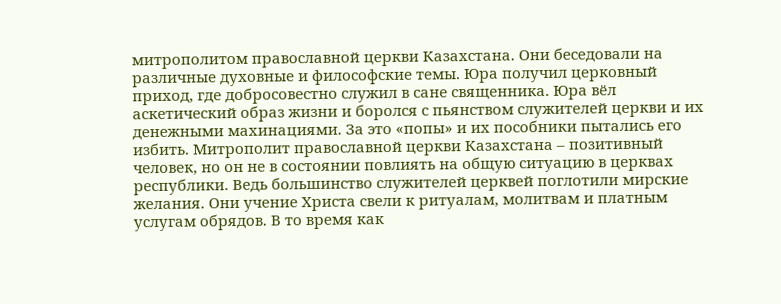митрополитом православной церкви Казахстана. Они беседовали на различные духовные и философские темы. Юра получил церковный приход, где добросовестно служил в сане священника. Юра вёл аскетический образ жизни и боролся с пьянством служителей церкви и их денежными махинациями. За это «попы» и их пособники пытались его избить. Митрополит православной церкви Казахстана – позитивный человек, но он не в состоянии повлиять на общую ситуацию в церквах республики. Ведь большинство служителей церквей поглотили мирские желания. Они учение Христа свели к ритуалам, молитвам и платным услугам обрядов. В то время как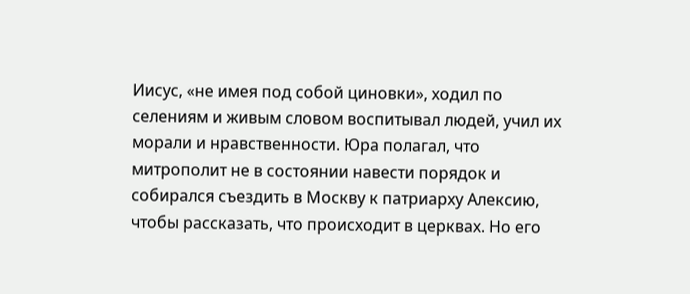Иисус, «не имея под собой циновки», ходил по селениям и живым словом воспитывал людей, учил их морали и нравственности. Юра полагал, что митрополит не в состоянии навести порядок и собирался съездить в Москву к патриарху Алексию, чтобы рассказать, что происходит в церквах. Но его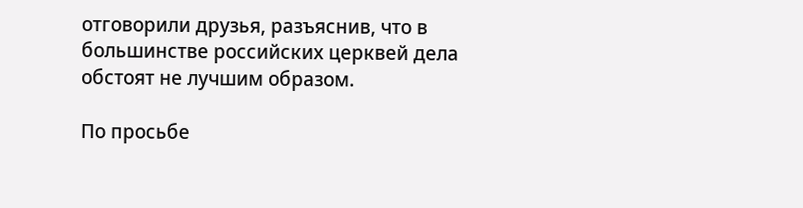отговорили друзья, разъяснив, что в большинстве российских церквей дела обстоят не лучшим образом.

По просьбе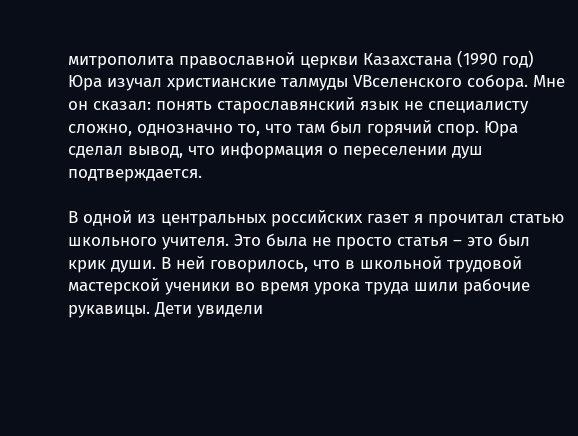митрополита православной церкви Казахстана (1990 год) Юра изучал христианские талмуды VВселенского собора. Мне он сказал: понять старославянский язык не специалисту сложно, однозначно то, что там был горячий спор. Юра сделал вывод, что информация о переселении душ подтверждается.

В одной из центральных российских газет я прочитал статью школьного учителя. Это была не просто статья – это был крик души. В ней говорилось, что в школьной трудовой мастерской ученики во время урока труда шили рабочие рукавицы. Дети увидели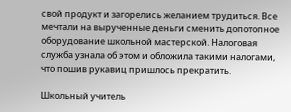свой продукт и загорелись желанием трудиться. Все мечтали на вырученные деньги сменить допотопное оборудование школьной мастерской. Налоговая служба узнала об этом и обложила такими налогами, что пошив рукавиц пришлось прекратить.

Школьный учитель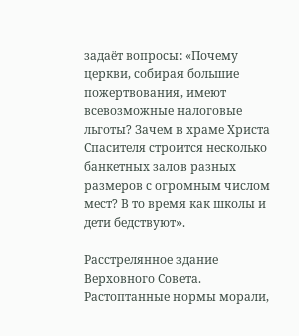задаёт вопросы: «Почему церкви, собирая большие пожертвования, имеют всевозможные налоговые льготы? Зачем в храме Христа Спасителя строится несколько банкетных залов разных размеров с огромным числом мест? В то время как школы и дети бедствуют».

Расстрелянное здание Верховного Совета. Растоптанные нормы морали,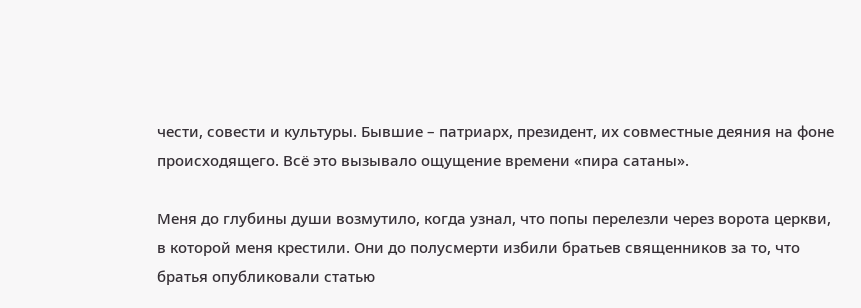чести, совести и культуры. Бывшие – патриарх, президент, их совместные деяния на фоне происходящего. Всё это вызывало ощущение времени «пира сатаны».

Меня до глубины души возмутило, когда узнал, что попы перелезли через ворота церкви, в которой меня крестили. Они до полусмерти избили братьев священников за то, что братья опубликовали статью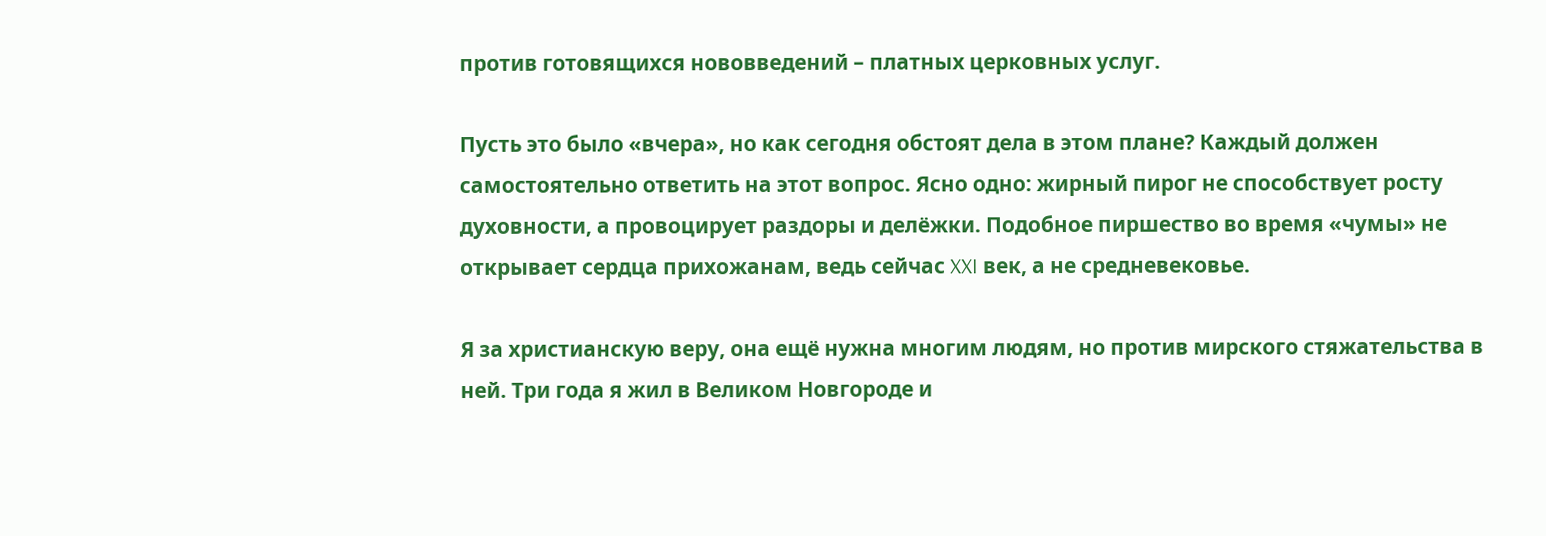против готовящихся нововведений – платных церковных услуг.

Пусть это было «вчера», но как сегодня обстоят дела в этом плане? Каждый должен самостоятельно ответить на этот вопрос. Ясно одно: жирный пирог не способствует росту духовности, а провоцирует раздоры и делёжки. Подобное пиршество во время «чумы» не открывает сердца прихожанам, ведь сейчас XXI век, а не средневековье.

Я за христианскую веру, она ещё нужна многим людям, но против мирского стяжательства в ней. Три года я жил в Великом Новгороде и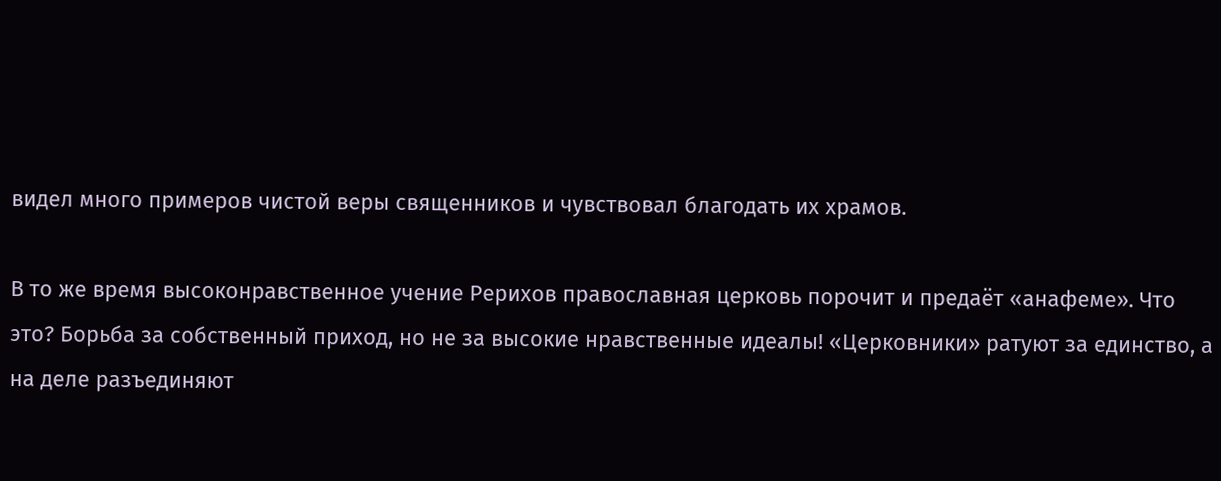видел много примеров чистой веры священников и чувствовал благодать их храмов.

В то же время высоконравственное учение Рерихов православная церковь порочит и предаёт «анафеме». Что это? Борьба за собственный приход, но не за высокие нравственные идеалы! «Церковники» ратуют за единство, а на деле разъединяют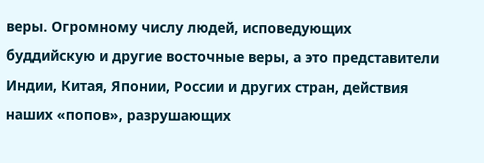веры. Огромному числу людей, исповедующих буддийскую и другие восточные веры, а это представители Индии, Китая, Японии, России и других стран, действия наших «попов», разрушающих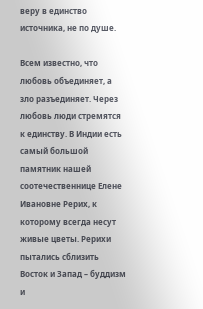веру в единство источника, не по душе.

Всем известно, что любовь объединяет, а зло разъединяет. Через любовь люди стремятся к единству. В Индии есть самый большой памятник нашей соотечественнице Елене Ивановне Рерих, к которому всегда несут живые цветы. Рерихи пытались сблизить Восток и Запад – буддизм и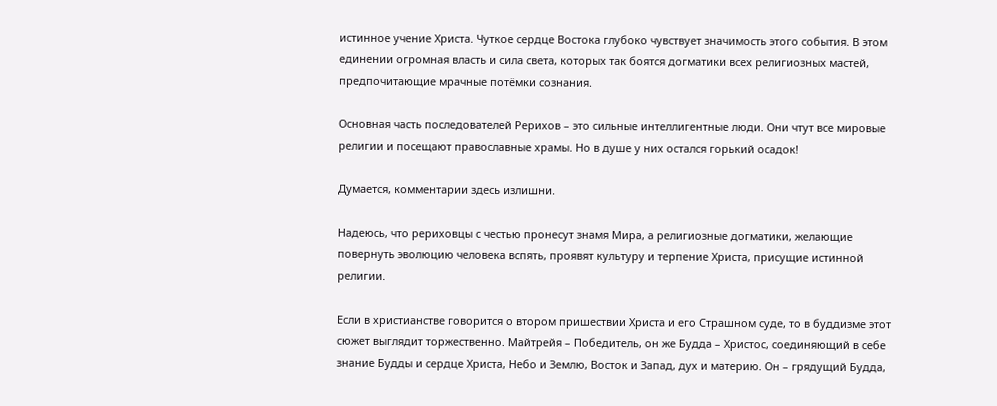истинное учение Христа. Чуткое сердце Востока глубоко чувствует значимость этого события. В этом единении огромная власть и сила света, которых так боятся догматики всех религиозных мастей, предпочитающие мрачные потёмки сознания.

Основная часть последователей Рерихов – это сильные интеллигентные люди. Они чтут все мировые религии и посещают православные храмы. Но в душе у них остался горький осадок!

Думается, комментарии здесь излишни.

Надеюсь, что рериховцы с честью пронесут знамя Мира, а религиозные догматики, желающие повернуть эволюцию человека вспять, проявят культуру и терпение Христа, присущие истинной религии.

Если в христианстве говорится о втором пришествии Христа и его Страшном суде, то в буддизме этот сюжет выглядит торжественно. Майтрейя – Победитель, он же Будда – Христос, соединяющий в себе знание Будды и сердце Христа, Небо и Землю, Восток и Запад, дух и материю. Он – грядущий Будда,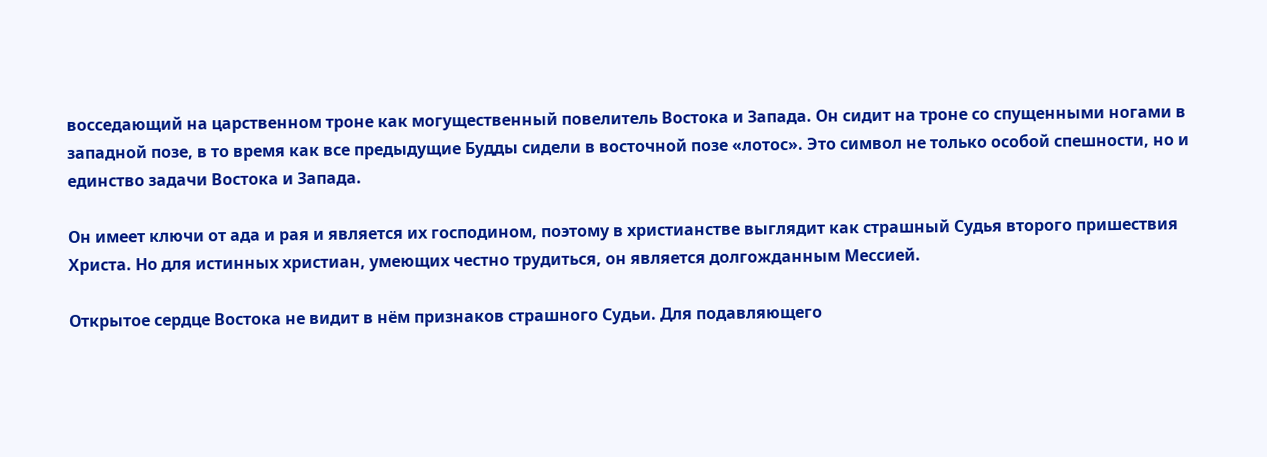восседающий на царственном троне как могущественный повелитель Востока и Запада. Он сидит на троне со спущенными ногами в западной позе, в то время как все предыдущие Будды сидели в восточной позе «лотос». Это символ не только особой спешности, но и единство задачи Востока и Запада.

Он имеет ключи от ада и рая и является их господином, поэтому в христианстве выглядит как страшный Судья второго пришествия Христа. Но для истинных христиан, умеющих честно трудиться, он является долгожданным Мессией.

Открытое сердце Востока не видит в нём признаков страшного Судьи. Для подавляющего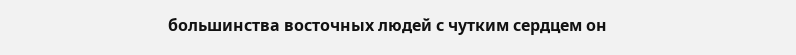большинства восточных людей с чутким сердцем он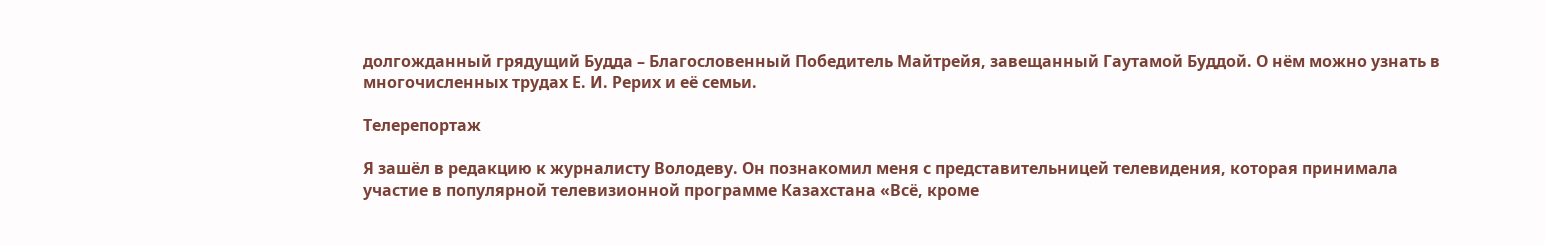долгожданный грядущий Будда – Благословенный Победитель Майтрейя, завещанный Гаутамой Буддой. О нём можно узнать в многочисленных трудах Е. И. Рерих и её семьи.

Телерепортаж

Я зашёл в редакцию к журналисту Володеву. Он познакомил меня с представительницей телевидения, которая принимала участие в популярной телевизионной программе Казахстана «Всё, кроме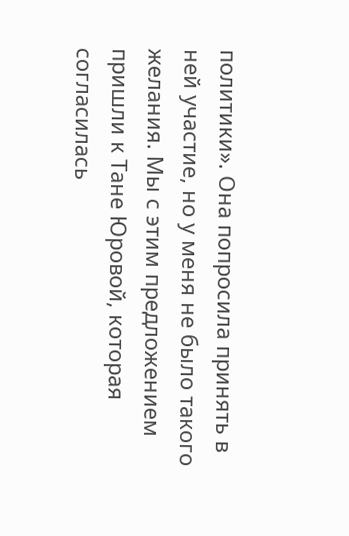политики». Она попросила принять в ней участие, но у меня не было такого желания. Мы с этим предложением пришли к Тане Юровой, которая согласилась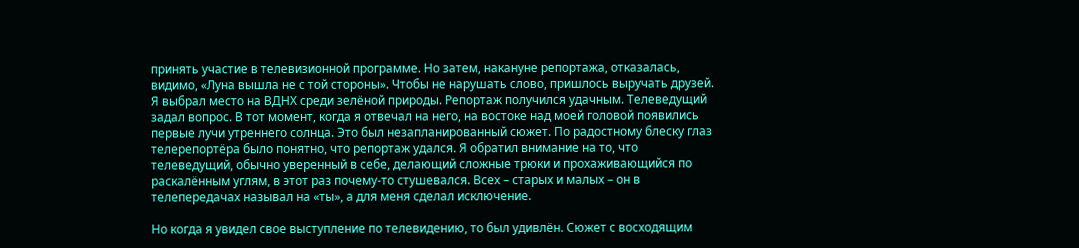принять участие в телевизионной программе. Но затем, накануне репортажа, отказалась, видимо, «Луна вышла не с той стороны». Чтобы не нарушать слово, пришлось выручать друзей. Я выбрал место на ВДНХ среди зелёной природы. Репортаж получился удачным. Телеведущий задал вопрос. В тот момент, когда я отвечал на него, на востоке над моей головой появились первые лучи утреннего солнца. Это был незапланированный сюжет. По радостному блеску глаз телерепортёра было понятно, что репортаж удался. Я обратил внимание на то, что телеведущий, обычно уверенный в себе, делающий сложные трюки и прохаживающийся по раскалённым углям, в этот раз почему-то стушевался. Всех – старых и малых – он в телепередачах называл на «ты», а для меня сделал исключение.

Но когда я увидел свое выступление по телевидению, то был удивлён. Сюжет с восходящим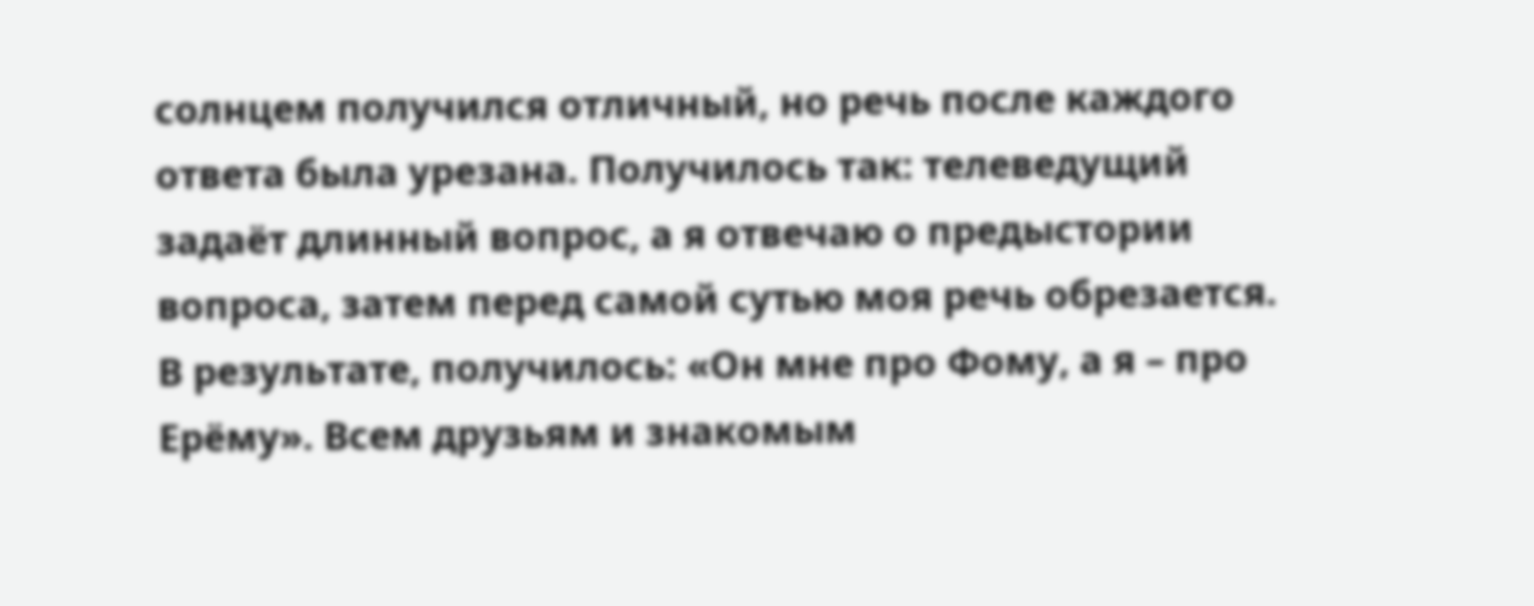солнцем получился отличный, но речь после каждого ответа была урезана. Получилось так: телеведущий задаёт длинный вопрос, а я отвечаю о предыстории вопроса, затем перед самой сутью моя речь обрезается. В результате, получилось: «Он мне про Фому, а я – про Ерёму». Всем друзьям и знакомым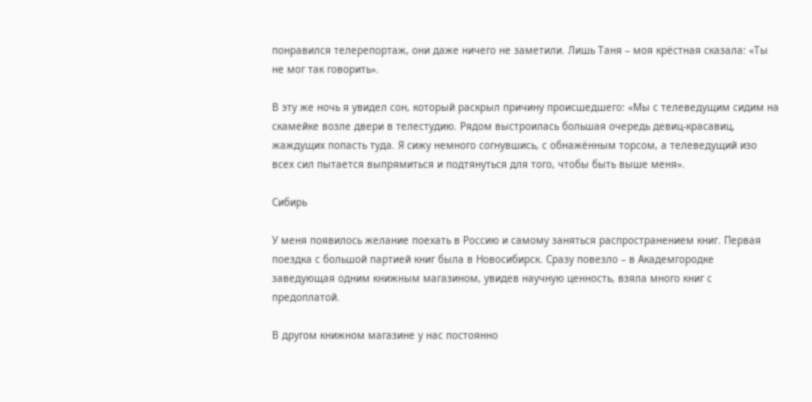понравился телерепортаж, они даже ничего не заметили. Лишь Таня – моя крёстная сказала: «Ты не мог так говорить».

В эту же ночь я увидел сон, который раскрыл причину происшедшего: «Мы с телеведущим сидим на скамейке возле двери в телестудию. Рядом выстроилась большая очередь девиц-красавиц, жаждущих попасть туда. Я сижу немного согнувшись, с обнажённым торсом, а телеведущий изо всех сил пытается выпрямиться и подтянуться для того, чтобы быть выше меня».

Сибирь

У меня появилось желание поехать в Россию и самому заняться распространением книг. Первая поездка с большой партией книг была в Новосибирск. Сразу повезло – в Академгородке заведующая одним книжным магазином, увидев научную ценность, взяла много книг с предоплатой.

В другом книжном магазине у нас постоянно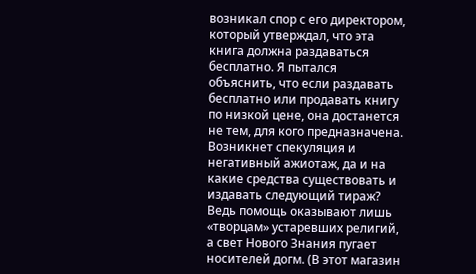возникал спор с его директором, который утверждал, что эта книга должна раздаваться бесплатно. Я пытался объяснить, что если раздавать бесплатно или продавать книгу по низкой цене, она достанется не тем, для кого предназначена. Возникнет спекуляция и негативный ажиотаж, да и на какие средства существовать и издавать следующий тираж? Ведь помощь оказывают лишь «творцам» устаревших религий, а свет Нового Знания пугает носителей догм. (В этот магазин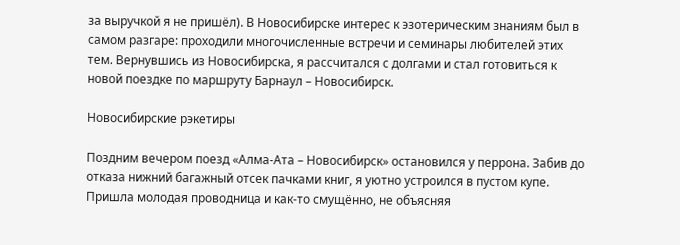за выручкой я не пришёл). В Новосибирске интерес к эзотерическим знаниям был в самом разгаре: проходили многочисленные встречи и семинары любителей этих тем. Вернувшись из Новосибирска, я рассчитался с долгами и стал готовиться к новой поездке по маршруту Барнаул – Новосибирск.

Новосибирские рэкетиры

Поздним вечером поезд «Алма-Ата – Новосибирск» остановился у перрона. Забив до отказа нижний багажный отсек пачками книг, я уютно устроился в пустом купе. Пришла молодая проводница и как-то смущённо, не объясняя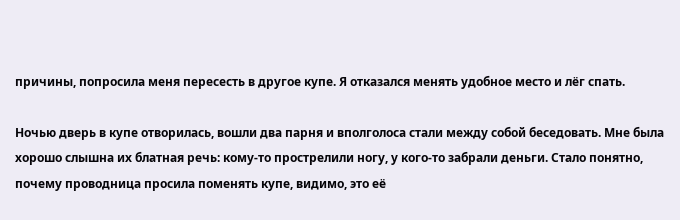причины, попросила меня пересесть в другое купе. Я отказался менять удобное место и лёг спать.

Ночью дверь в купе отворилась, вошли два парня и вполголоса стали между собой беседовать. Мне была хорошо слышна их блатная речь: кому-то прострелили ногу, у кого-то забрали деньги. Стало понятно, почему проводница просила поменять купе, видимо, это её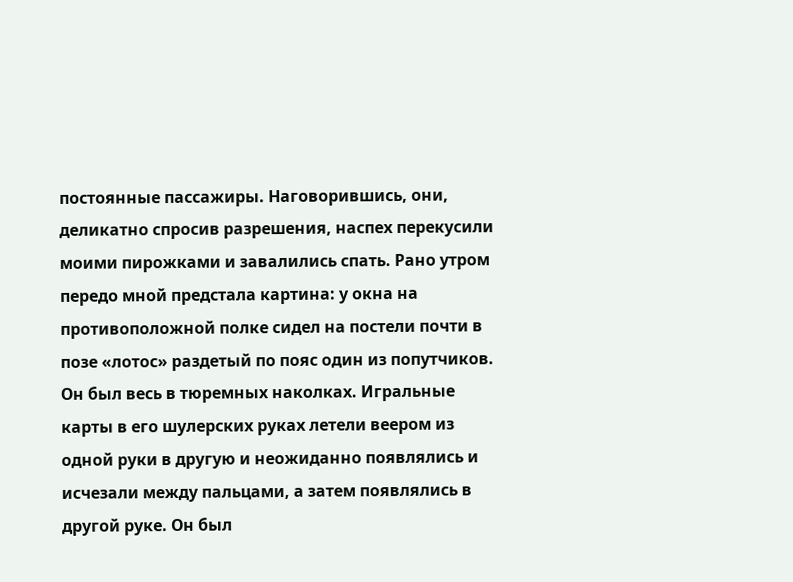постоянные пассажиры. Наговорившись, они, деликатно спросив разрешения, наспех перекусили моими пирожками и завалились спать. Рано утром передо мной предстала картина: у окна на противоположной полке сидел на постели почти в позе «лотос» раздетый по пояс один из попутчиков. Он был весь в тюремных наколках. Игральные карты в его шулерских руках летели веером из одной руки в другую и неожиданно появлялись и исчезали между пальцами, а затем появлялись в другой руке. Он был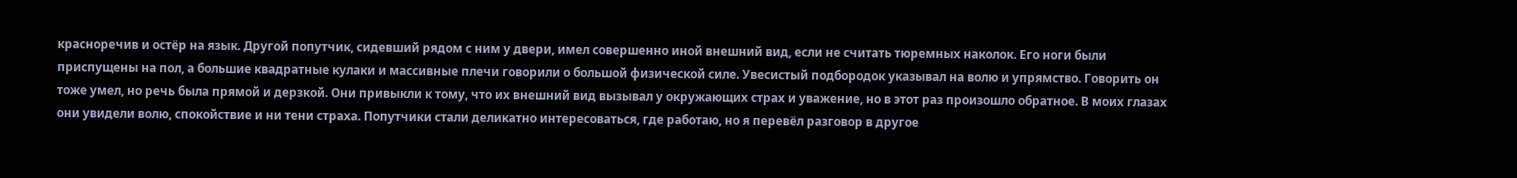красноречив и остёр на язык. Другой попутчик, сидевший рядом с ним у двери, имел совершенно иной внешний вид, если не считать тюремных наколок. Его ноги были приспущены на пол, а большие квадратные кулаки и массивные плечи говорили о большой физической силе. Увесистый подбородок указывал на волю и упрямство. Говорить он тоже умел, но речь была прямой и дерзкой. Они привыкли к тому, что их внешний вид вызывал у окружающих страх и уважение, но в этот раз произошло обратное. В моих глазах они увидели волю, спокойствие и ни тени страха. Попутчики стали деликатно интересоваться, где работаю, но я перевёл разговор в другое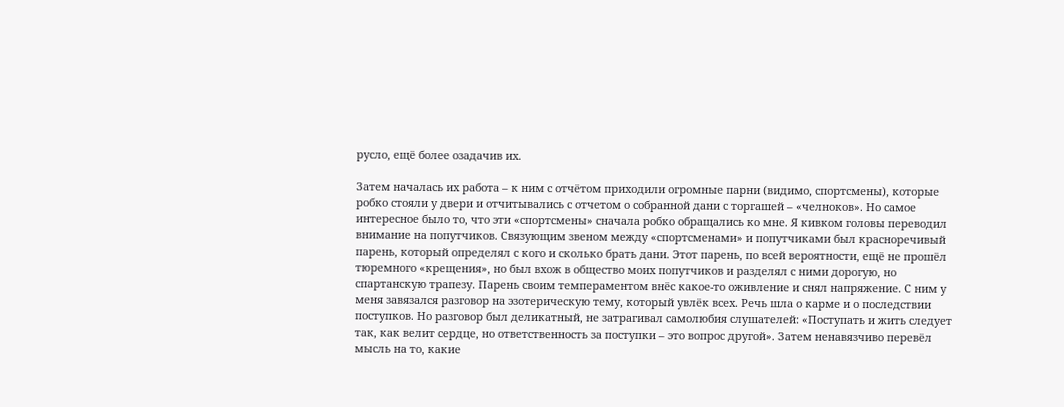русло, ещё более озадачив их.

Затем началась их работа – к ним с отчётом приходили огромные парни (видимо, спортсмены), которые робко стояли у двери и отчитывались с отчетом о собранной дани с торгашей – «челноков». Но самое интересное было то, что эти «спортсмены» сначала робко обращались ко мне. Я кивком головы переводил внимание на попутчиков. Связующим звеном между «спортсменами» и попутчиками был красноречивый парень, который определял с кого и сколько брать дани. Этот парень, по всей вероятности, ещё не прошёл тюремного «крещения», но был вхож в общество моих попутчиков и разделял с ними дорогую, но спартанскую трапезу. Парень своим темпераментом внёс какое-то оживление и снял напряжение. С ним у меня завязался разговор на эзотерическую тему, который увлёк всех. Речь шла о карме и о последствии поступков. Но разговор был деликатный, не затрагивал самолюбия слушателей: «Поступать и жить следует так, как велит сердце, но ответственность за поступки – это вопрос другой». Затем ненавязчиво перевёл мысль на то, какие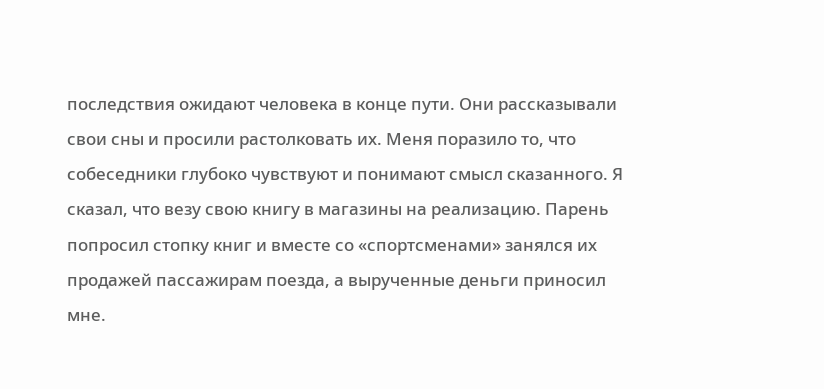последствия ожидают человека в конце пути. Они рассказывали свои сны и просили растолковать их. Меня поразило то, что собеседники глубоко чувствуют и понимают смысл сказанного. Я сказал, что везу свою книгу в магазины на реализацию. Парень попросил стопку книг и вместе со «спортсменами» занялся их продажей пассажирам поезда, а вырученные деньги приносил мне.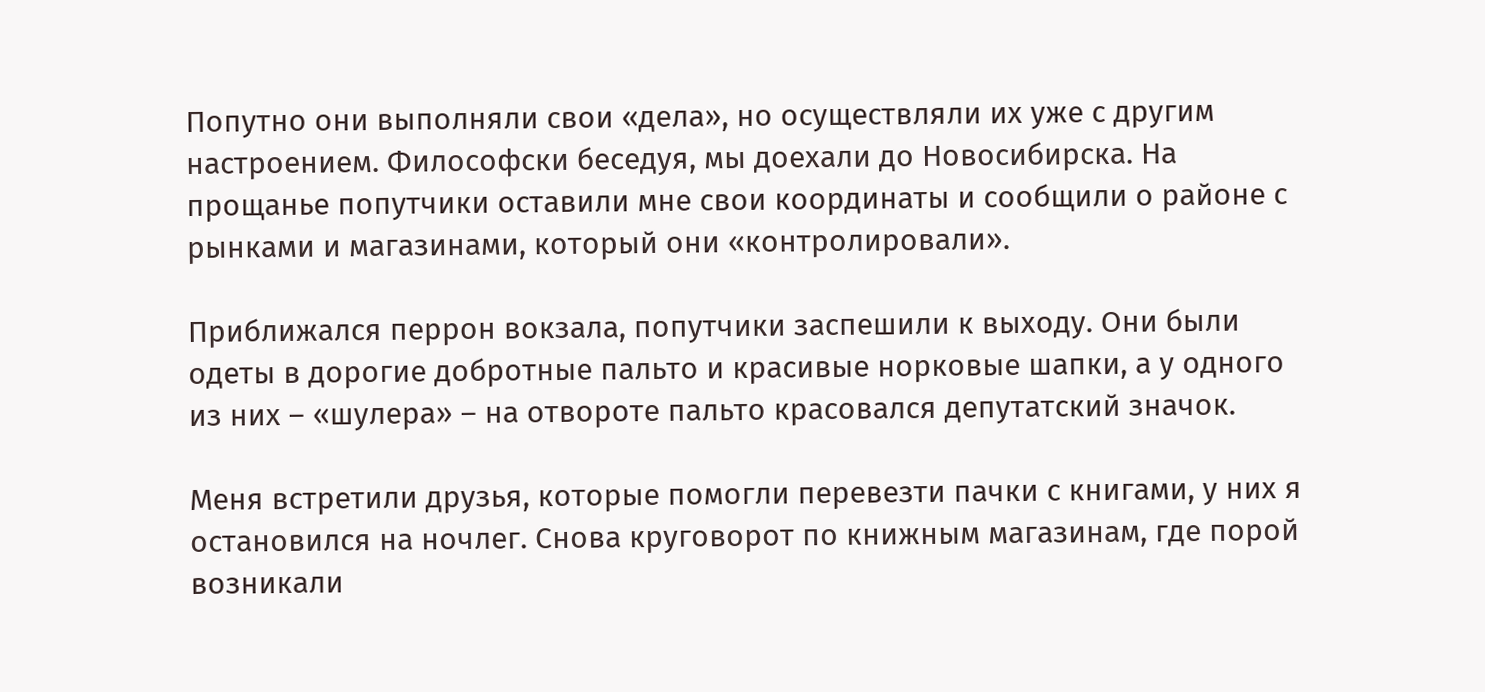Попутно они выполняли свои «дела», но осуществляли их уже с другим настроением. Философски беседуя, мы доехали до Новосибирска. На прощанье попутчики оставили мне свои координаты и сообщили о районе с рынками и магазинами, который они «контролировали».

Приближался перрон вокзала, попутчики заспешили к выходу. Они были одеты в дорогие добротные пальто и красивые норковые шапки, а у одного из них – «шулера» – на отвороте пальто красовался депутатский значок.

Меня встретили друзья, которые помогли перевезти пачки с книгами, у них я остановился на ночлег. Снова круговорот по книжным магазинам, где порой возникали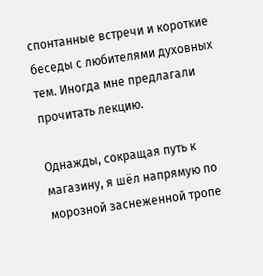спонтанные встречи и короткие беседы с любителями духовных тем. Иногда мне предлагали прочитать лекцию.

Однажды, сокращая путь к магазину, я шёл напрямую по морозной заснеженной тропе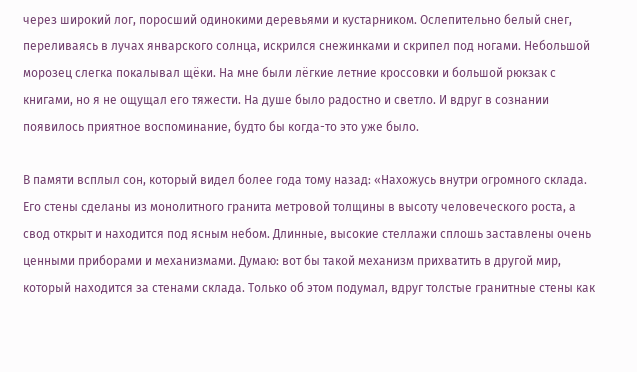через широкий лог, поросший одинокими деревьями и кустарником. Ослепительно белый снег, переливаясь в лучах январского солнца, искрился снежинками и скрипел под ногами. Небольшой морозец слегка покалывал щёки. На мне были лёгкие летние кроссовки и большой рюкзак с книгами, но я не ощущал его тяжести. На душе было радостно и светло. И вдруг в сознании появилось приятное воспоминание, будто бы когда-то это уже было.

В памяти всплыл сон, который видел более года тому назад: «Нахожусь внутри огромного склада. Его стены сделаны из монолитного гранита метровой толщины в высоту человеческого роста, а свод открыт и находится под ясным небом. Длинные, высокие стеллажи сплошь заставлены очень ценными приборами и механизмами. Думаю: вот бы такой механизм прихватить в другой мир, который находится за стенами склада. Только об этом подумал, вдруг толстые гранитные стены как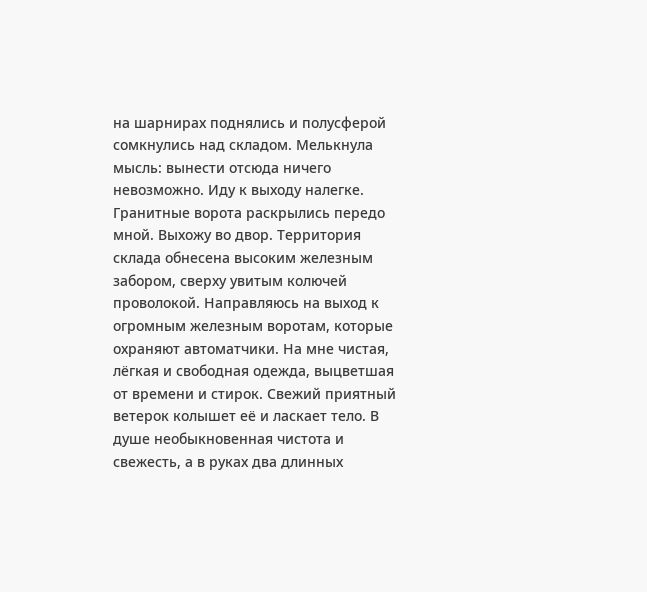на шарнирах поднялись и полусферой сомкнулись над складом. Мелькнула мысль: вынести отсюда ничего невозможно. Иду к выходу налегке. Гранитные ворота раскрылись передо мной. Выхожу во двор. Территория склада обнесена высоким железным забором, сверху увитым колючей проволокой. Направляюсь на выход к огромным железным воротам, которые охраняют автоматчики. На мне чистая, лёгкая и свободная одежда, выцветшая от времени и стирок. Свежий приятный ветерок колышет её и ласкает тело. В душе необыкновенная чистота и свежесть, а в руках два длинных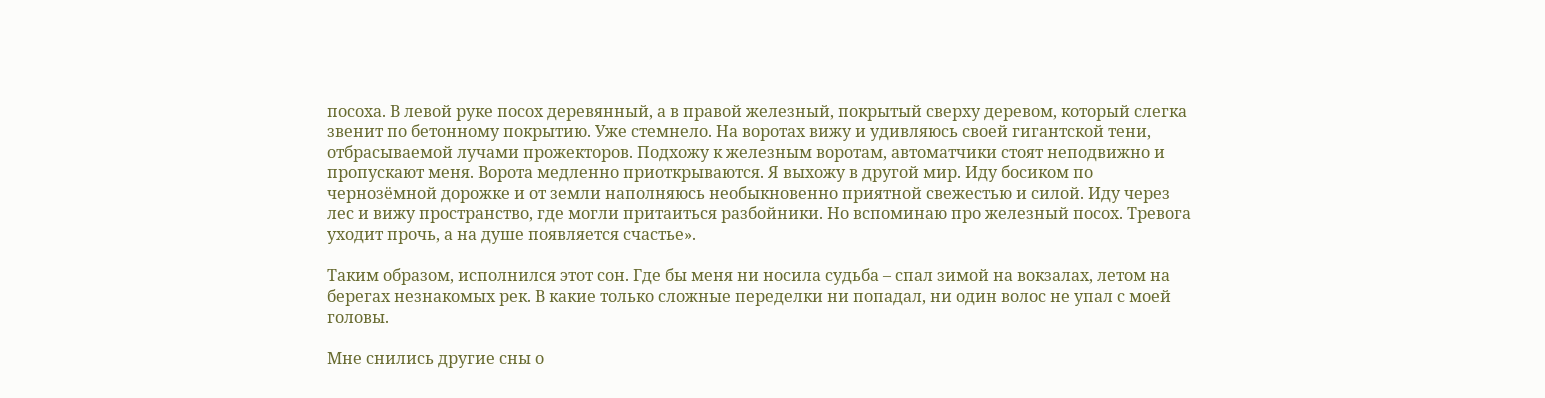посоха. В левой руке посох деревянный, а в правой железный, покрытый сверху деревом, который слегка звенит по бетонному покрытию. Уже стемнело. На воротах вижу и удивляюсь своей гигантской тени, отбрасываемой лучами прожекторов. Подхожу к железным воротам, автоматчики стоят неподвижно и пропускают меня. Ворота медленно приоткрываются. Я выхожу в другой мир. Иду босиком по чернозёмной дорожке и от земли наполняюсь необыкновенно приятной свежестью и силой. Иду через лес и вижу пространство, где могли притаиться разбойники. Но вспоминаю про железный посох. Тревога уходит прочь, а на душе появляется счастье».

Таким образом, исполнился этот сон. Где бы меня ни носила судьба – спал зимой на вокзалах, летом на берегах незнакомых рек. В какие только сложные переделки ни попадал, ни один волос не упал с моей головы.

Мне снились другие сны о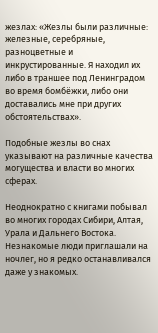жезлах: «Жезлы были различные: железные, серебряные, разноцветные и инкрустированные. Я находил их либо в траншее под Ленинградом во время бомбёжки, либо они доставались мне при других обстоятельствах».

Подобные жезлы во снах указывают на различные качества могущества и власти во многих сферах.

Неоднократно с книгами побывал во многих городах Сибири, Алтая, Урала и Дальнего Востока. Незнакомые люди приглашали на ночлег, но я редко останавливался даже у знакомых.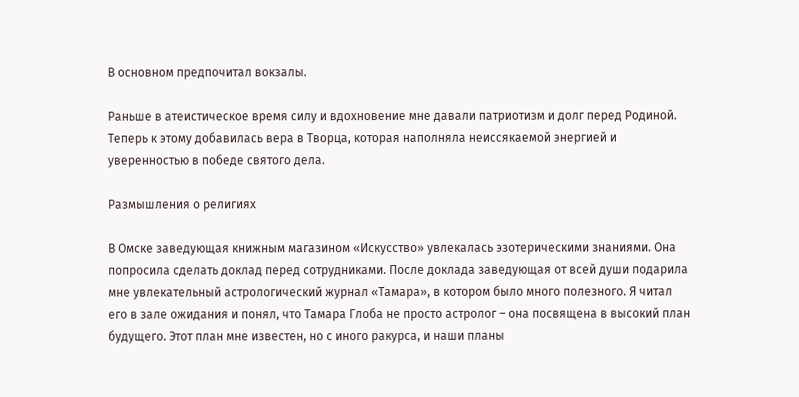В основном предпочитал вокзалы.

Раньше в атеистическое время силу и вдохновение мне давали патриотизм и долг перед Родиной. Теперь к этому добавилась вера в Творца, которая наполняла неиссякаемой энергией и уверенностью в победе святого дела.

Размышления о религиях

В Омске заведующая книжным магазином «Искусство» увлекалась эзотерическими знаниями. Она попросила сделать доклад перед сотрудниками. После доклада заведующая от всей души подарила мне увлекательный астрологический журнал «Тамара», в котором было много полезного. Я читал его в зале ожидания и понял, что Тамара Глоба не просто астролог – она посвящена в высокий план будущего. Этот план мне известен, но с иного ракурса, и наши планы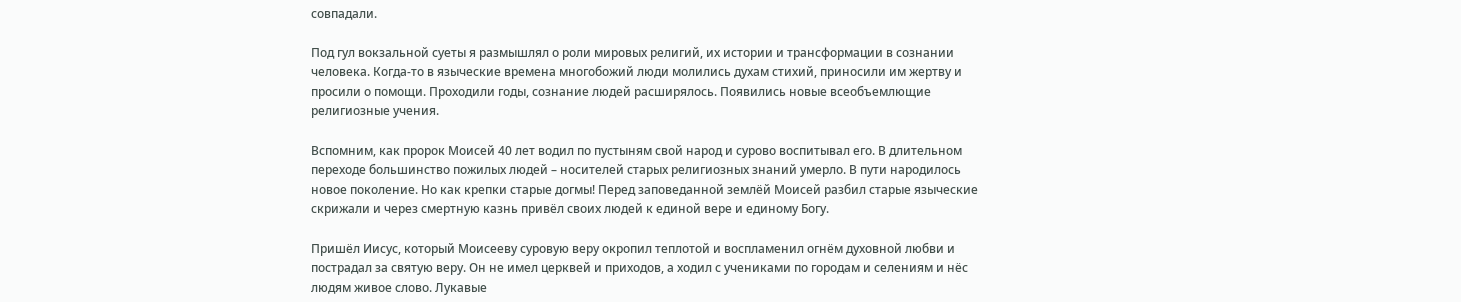совпадали.

Под гул вокзальной суеты я размышлял о роли мировых религий, их истории и трансформации в сознании человека. Когда-то в языческие времена многобожий люди молились духам стихий, приносили им жертву и просили о помощи. Проходили годы, сознание людей расширялось. Появились новые всеобъемлющие религиозные учения.

Вспомним, как пророк Моисей 40 лет водил по пустыням свой народ и сурово воспитывал его. В длительном переходе большинство пожилых людей – носителей старых религиозных знаний умерло. В пути народилось новое поколение. Но как крепки старые догмы! Перед заповеданной землёй Моисей разбил старые языческие скрижали и через смертную казнь привёл своих людей к единой вере и единому Богу.

Пришёл Иисус, который Моисееву суровую веру окропил теплотой и воспламенил огнём духовной любви и пострадал за святую веру. Он не имел церквей и приходов, а ходил с учениками по городам и селениям и нёс людям живое слово. Лукавые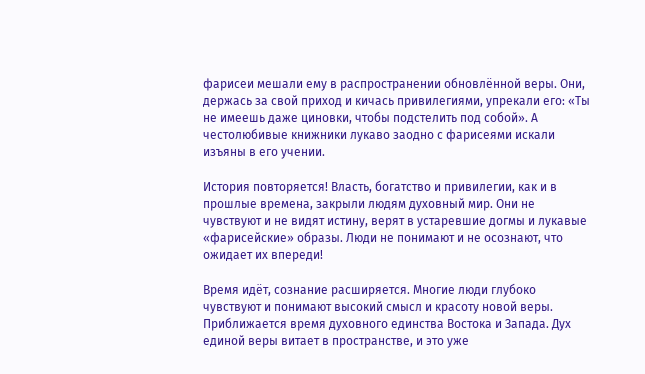фарисеи мешали ему в распространении обновлённой веры. Они, держась за свой приход и кичась привилегиями, упрекали его: «Ты не имеешь даже циновки, чтобы подстелить под собой». А честолюбивые книжники лукаво заодно с фарисеями искали изъяны в его учении.

История повторяется! Власть, богатство и привилегии, как и в прошлые времена, закрыли людям духовный мир. Они не чувствуют и не видят истину, верят в устаревшие догмы и лукавые «фарисейские» образы. Люди не понимают и не осознают, что ожидает их впереди!

Время идёт, сознание расширяется. Многие люди глубоко чувствуют и понимают высокий смысл и красоту новой веры. Приближается время духовного единства Востока и Запада. Дух единой веры витает в пространстве, и это уже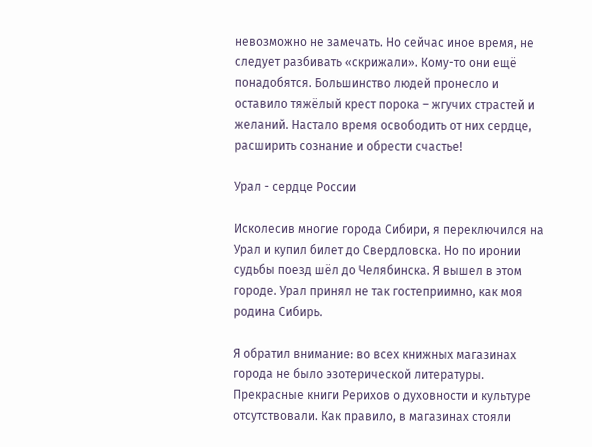невозможно не замечать. Но сейчас иное время, не следует разбивать «скрижали». Кому-то они ещё понадобятся. Большинство людей пронесло и оставило тяжёлый крест порока – жгучих страстей и желаний. Настало время освободить от них сердце, расширить сознание и обрести счастье!

Урал - сердце России

Исколесив многие города Сибири, я переключился на Урал и купил билет до Свердловска. Но по иронии судьбы поезд шёл до Челябинска. Я вышел в этом городе. Урал принял не так гостеприимно, как моя родина Сибирь.

Я обратил внимание: во всех книжных магазинах города не было эзотерической литературы. Прекрасные книги Рерихов о духовности и культуре отсутствовали. Как правило, в магазинах стояли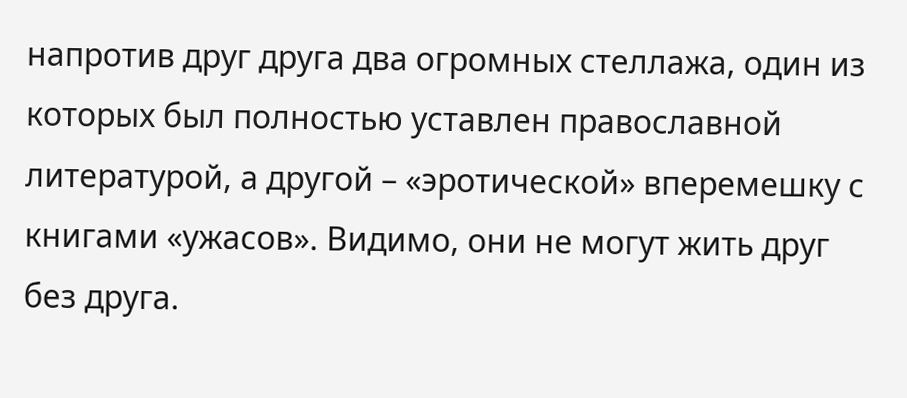напротив друг друга два огромных стеллажа, один из которых был полностью уставлен православной литературой, а другой – «эротической» вперемешку с книгами «ужасов». Видимо, они не могут жить друг без друга.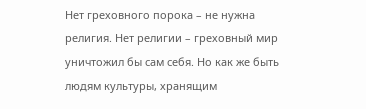Нет греховного порока – не нужна религия. Нет религии – греховный мир уничтожил бы сам себя. Но как же быть людям культуры, хранящим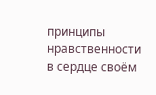принципы нравственности в сердце своём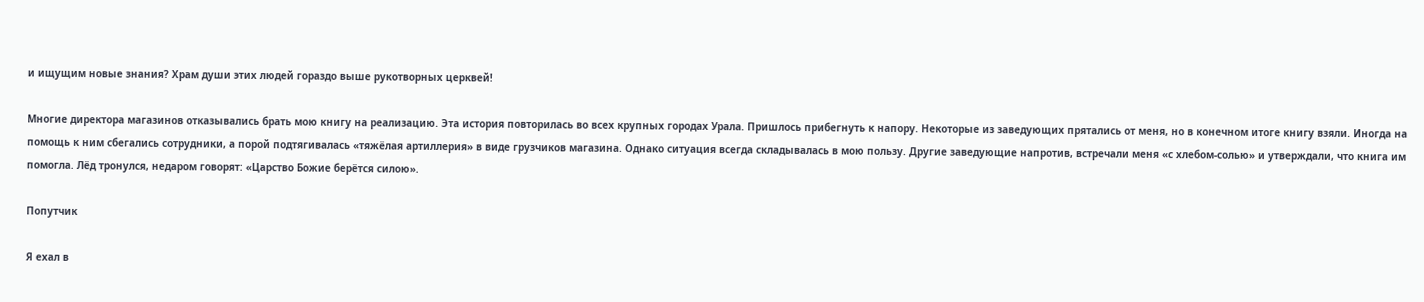и ищущим новые знания? Храм души этих людей гораздо выше рукотворных церквей!

Многие директора магазинов отказывались брать мою книгу на реализацию. Эта история повторилась во всех крупных городах Урала. Пришлось прибегнуть к напору. Некоторые из заведующих прятались от меня, но в конечном итоге книгу взяли. Иногда на помощь к ним сбегались сотрудники, а порой подтягивалась «тяжёлая артиллерия» в виде грузчиков магазина. Однако ситуация всегда складывалась в мою пользу. Другие заведующие напротив, встречали меня «с хлебом-солью» и утверждали, что книга им помогла. Лёд тронулся, недаром говорят: «Царство Божие берётся силою».

Попутчик

Я ехал в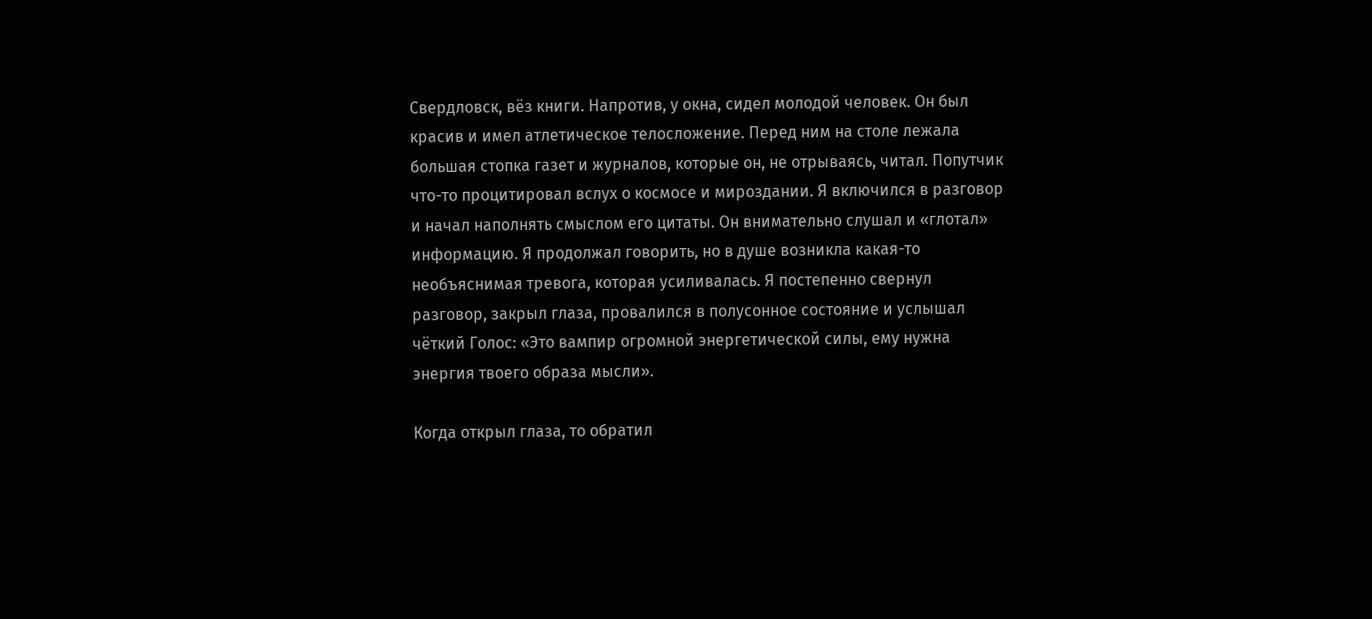Свердловск, вёз книги. Напротив, у окна, сидел молодой человек. Он был красив и имел атлетическое телосложение. Перед ним на столе лежала большая стопка газет и журналов, которые он, не отрываясь, читал. Попутчик что-то процитировал вслух о космосе и мироздании. Я включился в разговор и начал наполнять смыслом его цитаты. Он внимательно слушал и «глотал» информацию. Я продолжал говорить, но в душе возникла какая-то необъяснимая тревога, которая усиливалась. Я постепенно свернул разговор, закрыл глаза, провалился в полусонное состояние и услышал чёткий Голос: «Это вампир огромной энергетической силы, ему нужна энергия твоего образа мысли».

Когда открыл глаза, то обратил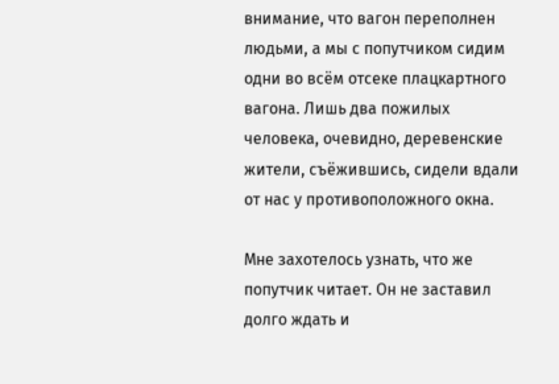внимание, что вагон переполнен людьми, а мы с попутчиком сидим одни во всём отсеке плацкартного вагона. Лишь два пожилых человека, очевидно, деревенские жители, съёжившись, сидели вдали от нас у противоположного окна.

Мне захотелось узнать, что же попутчик читает. Он не заставил долго ждать и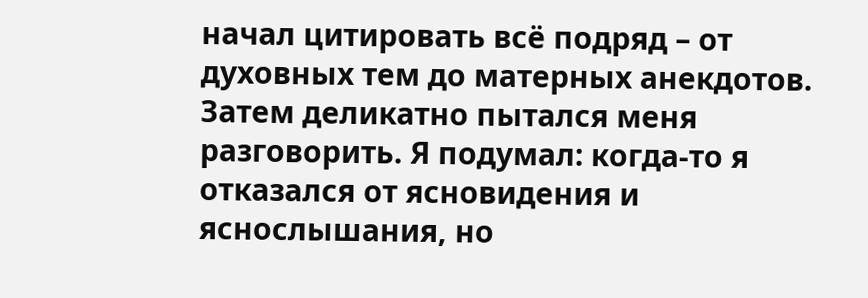начал цитировать всё подряд – от духовных тем до матерных анекдотов. Затем деликатно пытался меня разговорить. Я подумал: когда-то я отказался от ясновидения и яснослышания, но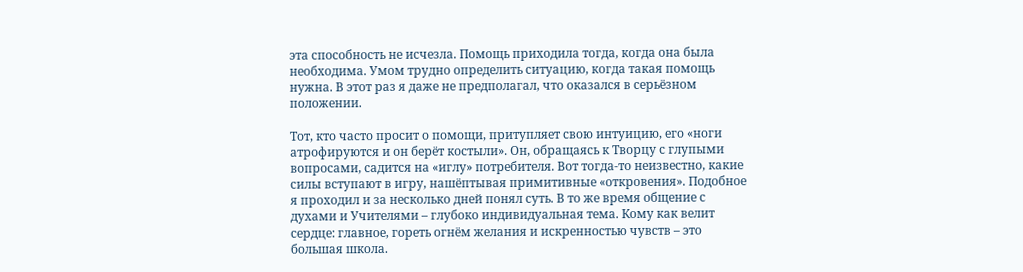эта способность не исчезла. Помощь приходила тогда, когда она была необходима. Умом трудно определить ситуацию, когда такая помощь нужна. В этот раз я даже не предполагал, что оказался в серьёзном положении.

Тот, кто часто просит о помощи, притупляет свою интуицию, его «ноги атрофируются и он берёт костыли». Он, обращаясь к Творцу с глупыми вопросами, садится на «иглу» потребителя. Вот тогда-то неизвестно, какие силы вступают в игру, нашёптывая примитивные «откровения». Подобное я проходил и за несколько дней понял суть. В то же время общение с духами и Учителями – глубоко индивидуальная тема. Кому как велит сердце: главное, гореть огнём желания и искренностью чувств – это большая школа.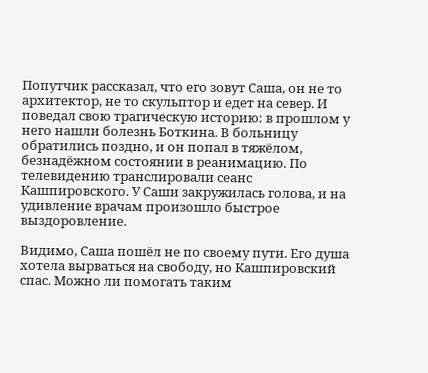Попутчик рассказал, что его зовут Саша, он не то архитектор, не то скульптор и едет на север. И поведал свою трагическую историю: в прошлом у него нашли болезнь Боткина. В больницу обратились поздно, и он попал в тяжёлом, безнадёжном состоянии в реанимацию. По телевидению транслировали сеанс Кашпировского. У Саши закружилась голова, и на удивление врачам произошло быстрое выздоровление.

Видимо, Саша пошёл не по своему пути. Его душа хотела вырваться на свободу, но Кашпировский спас. Можно ли помогать таким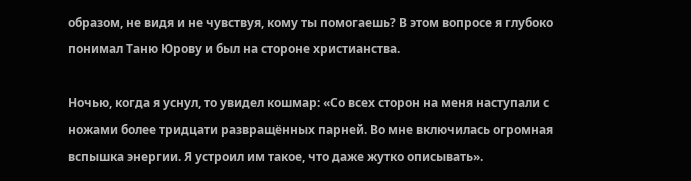образом, не видя и не чувствуя, кому ты помогаешь? В этом вопросе я глубоко понимал Таню Юрову и был на стороне христианства.

Ночью, когда я уснул, то увидел кошмар: «Со всех сторон на меня наступали с ножами более тридцати развращённых парней. Во мне включилась огромная вспышка энергии. Я устроил им такое, что даже жутко описывать».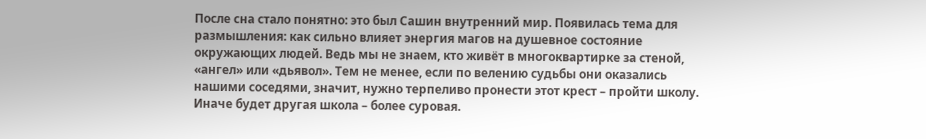После сна стало понятно: это был Сашин внутренний мир. Появилась тема для размышления: как сильно влияет энергия магов на душевное состояние окружающих людей. Ведь мы не знаем, кто живёт в многоквартирке за стеной, «ангел» или «дьявол». Тем не менее, если по велению судьбы они оказались нашими соседями, значит, нужно терпеливо пронести этот крест – пройти школу. Иначе будет другая школа – более суровая.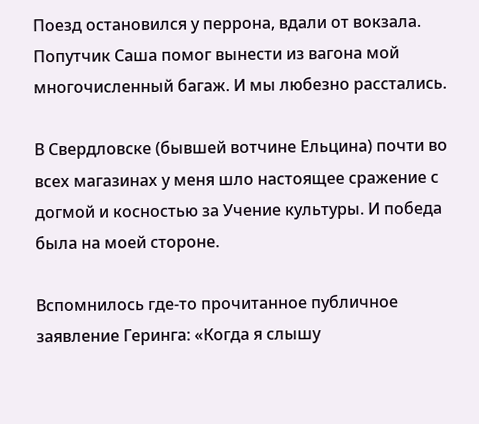Поезд остановился у перрона, вдали от вокзала. Попутчик Саша помог вынести из вагона мой многочисленный багаж. И мы любезно расстались.

В Свердловске (бывшей вотчине Ельцина) почти во всех магазинах у меня шло настоящее сражение с догмой и косностью за Учение культуры. И победа была на моей стороне.

Вспомнилось где-то прочитанное публичное заявление Геринга: «Когда я слышу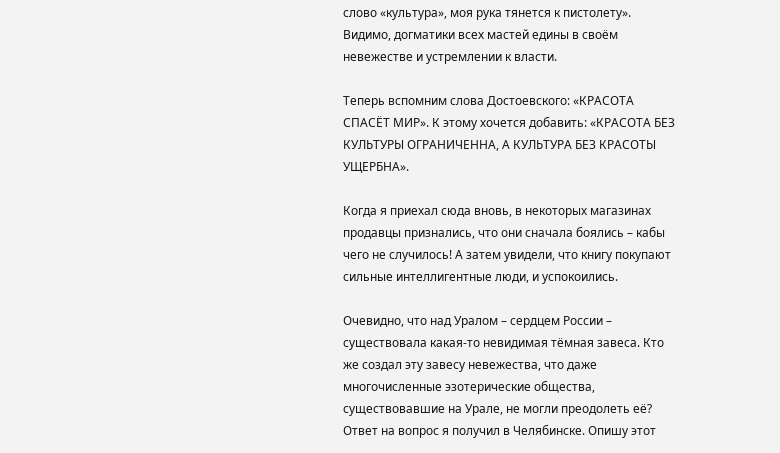слово «культура», моя рука тянется к пистолету». Видимо, догматики всех мастей едины в своём невежестве и устремлении к власти.

Теперь вспомним слова Достоевского: «КРАСОТА СПАСЁТ МИР». К этому хочется добавить: «КРАСОТА БЕЗ КУЛЬТУРЫ ОГРАНИЧЕННА, А КУЛЬТУРА БЕЗ КРАСОТЫ УЩЕРБНА».

Когда я приехал сюда вновь, в некоторых магазинах продавцы признались, что они сначала боялись – кабы чего не случилось! А затем увидели, что книгу покупают сильные интеллигентные люди, и успокоились.

Очевидно, что над Уралом – сердцем России – существовала какая-то невидимая тёмная завеса. Кто же создал эту завесу невежества, что даже многочисленные эзотерические общества, существовавшие на Урале, не могли преодолеть её? Ответ на вопрос я получил в Челябинске. Опишу этот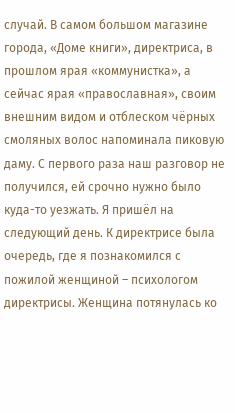случай. В самом большом магазине города, «Доме книги», директриса, в прошлом ярая «коммунистка», а сейчас ярая «православная», своим внешним видом и отблеском чёрных смоляных волос напоминала пиковую даму. С первого раза наш разговор не получился, ей срочно нужно было куда-то уезжать. Я пришёл на следующий день. К директрисе была очередь, где я познакомился с пожилой женщиной – психологом директрисы. Женщина потянулась ко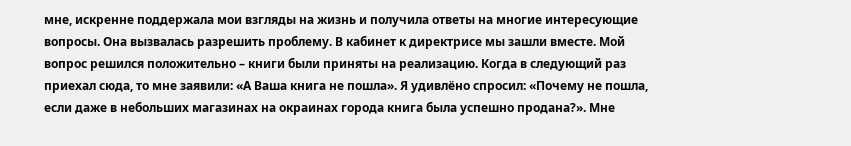мне, искренне поддержала мои взгляды на жизнь и получила ответы на многие интересующие вопросы. Она вызвалась разрешить проблему. В кабинет к директрисе мы зашли вместе. Мой вопрос решился положительно – книги были приняты на реализацию. Когда в следующий раз приехал сюда, то мне заявили: «А Ваша книга не пошла». Я удивлёно спросил: «Почему не пошла, если даже в небольших магазинах на окраинах города книга была успешно продана?». Мне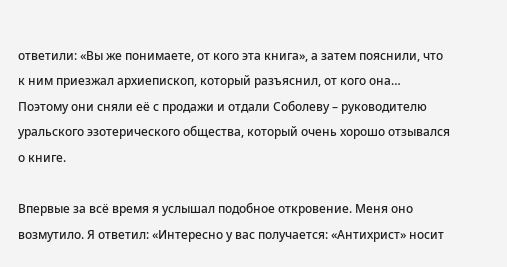ответили: «Вы же понимаете, от кого эта книга», а затем пояснили, что к ним приезжал архиепископ, который разъяснил, от кого она… Поэтому они сняли её с продажи и отдали Соболеву – руководителю уральского эзотерического общества, который очень хорошо отзывался о книге.

Впервые за всё время я услышал подобное откровение. Меня оно возмутило. Я ответил: «Интересно у вас получается: «Антихрист» носит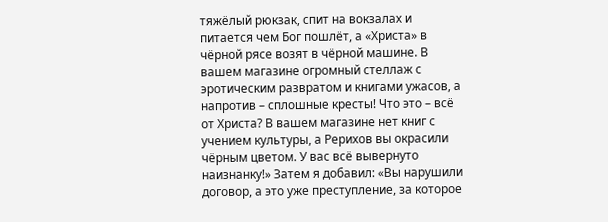тяжёлый рюкзак, спит на вокзалах и питается чем Бог пошлёт, а «Христа» в чёрной рясе возят в чёрной машине. В вашем магазине огромный стеллаж с эротическим развратом и книгами ужасов, а напротив – сплошные кресты! Что это – всё от Христа? В вашем магазине нет книг с учением культуры, а Рерихов вы окрасили чёрным цветом. У вас всё вывернуто наизнанку!» Затем я добавил: «Вы нарушили договор, а это уже преступление, за которое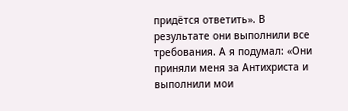придётся ответить». В результате они выполнили все требования. А я подумал: «Они приняли меня за Антихриста и выполнили мои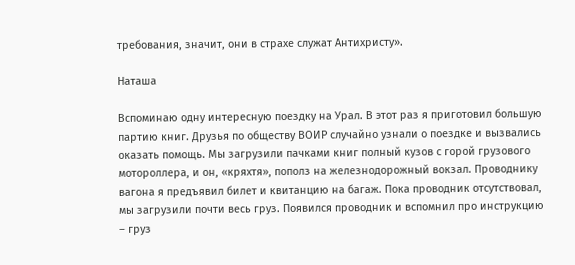требования, значит, они в страхе служат Антихристу».

Наташа

Вспоминаю одну интересную поездку на Урал. В этот раз я приготовил большую партию книг. Друзья по обществу ВОИР случайно узнали о поездке и вызвались оказать помощь. Мы загрузили пачками книг полный кузов с горой грузового мотороллера, и он, «кряхтя», пополз на железнодорожный вокзал. Проводнику вагона я предъявил билет и квитанцию на багаж. Пока проводник отсутствовал, мы загрузили почти весь груз. Появился проводник и вспомнил про инструкцию – груз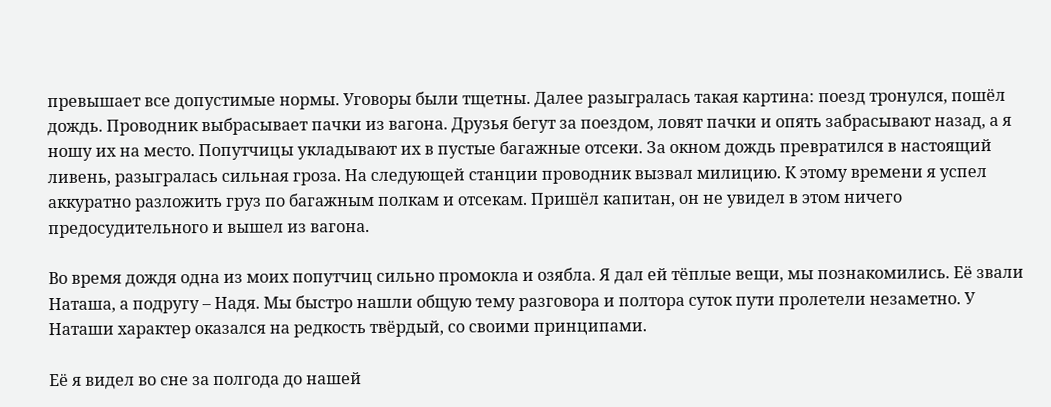превышает все допустимые нормы. Уговоры были тщетны. Далее разыгралась такая картина: поезд тронулся, пошёл дождь. Проводник выбрасывает пачки из вагона. Друзья бегут за поездом, ловят пачки и опять забрасывают назад, а я ношу их на место. Попутчицы укладывают их в пустые багажные отсеки. За окном дождь превратился в настоящий ливень, разыгралась сильная гроза. На следующей станции проводник вызвал милицию. К этому времени я успел аккуратно разложить груз по багажным полкам и отсекам. Пришёл капитан, он не увидел в этом ничего предосудительного и вышел из вагона.

Во время дождя одна из моих попутчиц сильно промокла и озябла. Я дал ей тёплые вещи, мы познакомились. Её звали Наташа, а подругу – Надя. Мы быстро нашли общую тему разговора и полтора суток пути пролетели незаметно. У Наташи характер оказался на редкость твёрдый, со своими принципами.

Её я видел во сне за полгода до нашей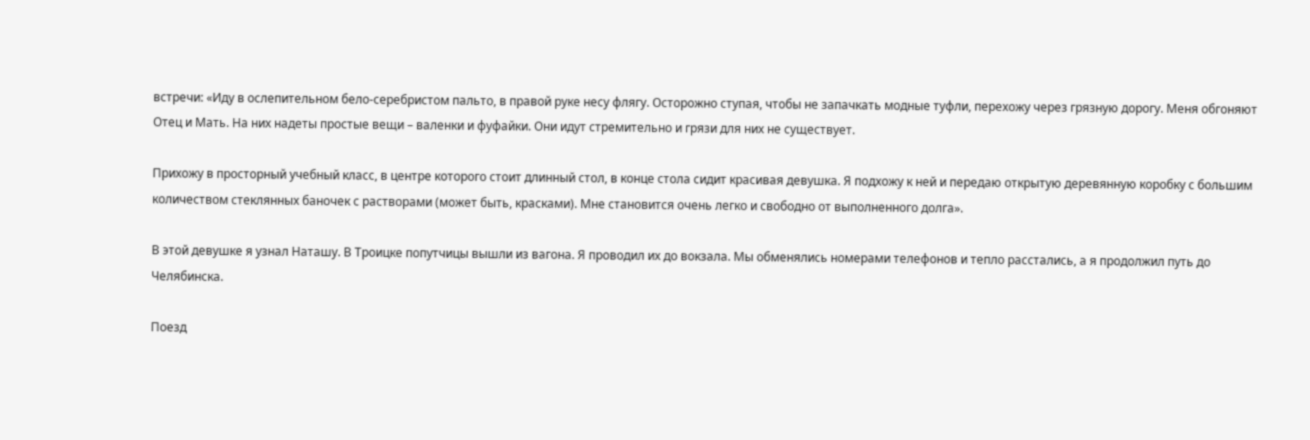встречи: «Иду в ослепительном бело-серебристом пальто, в правой руке несу флягу. Осторожно ступая, чтобы не запачкать модные туфли, перехожу через грязную дорогу. Меня обгоняют Отец и Мать. На них надеты простые вещи – валенки и фуфайки. Они идут стремительно и грязи для них не существует.

Прихожу в просторный учебный класс, в центре которого стоит длинный стол, в конце стола сидит красивая девушка. Я подхожу к ней и передаю открытую деревянную коробку с большим количеством стеклянных баночек с растворами (может быть, красками). Мне становится очень легко и свободно от выполненного долга».

В этой девушке я узнал Наташу. В Троицке попутчицы вышли из вагона. Я проводил их до вокзала. Мы обменялись номерами телефонов и тепло расстались, а я продолжил путь до Челябинска.

Поезд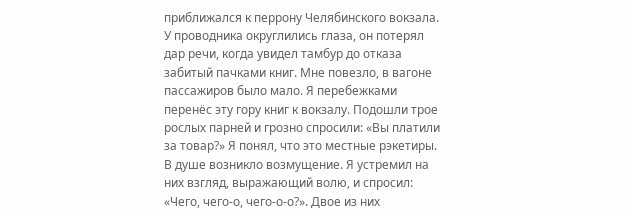приближался к перрону Челябинского вокзала. У проводника округлились глаза, он потерял дар речи, когда увидел тамбур до отказа забитый пачками книг. Мне повезло, в вагоне пассажиров было мало. Я перебежками перенёс эту гору книг к вокзалу. Подошли трое рослых парней и грозно спросили: «Вы платили за товар?» Я понял, что это местные рэкетиры. В душе возникло возмущение. Я устремил на них взгляд, выражающий волю, и спросил: «Чего, чего-о, чего-о-о?». Двое из них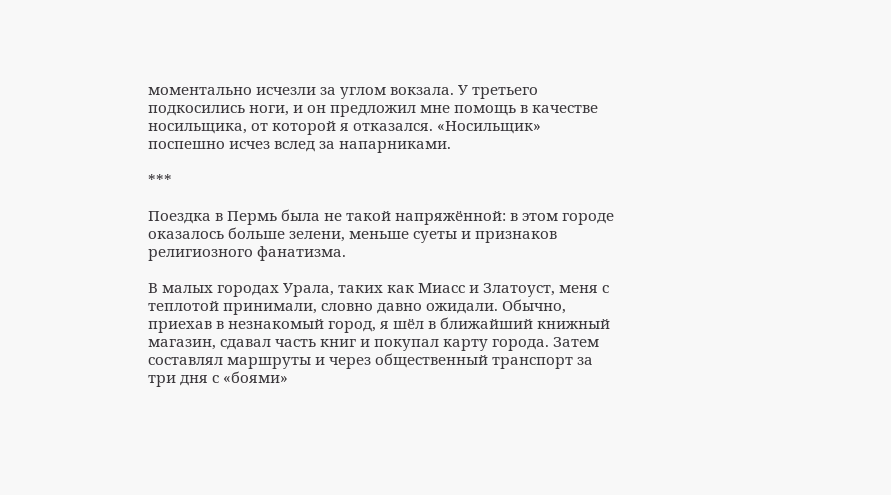моментально исчезли за углом вокзала. У третьего подкосились ноги, и он предложил мне помощь в качестве носильщика, от которой я отказался. «Носильщик» поспешно исчез вслед за напарниками.

***

Поездка в Пермь была не такой напряжённой: в этом городе оказалось больше зелени, меньше суеты и признаков религиозного фанатизма.

В малых городах Урала, таких как Миасс и Златоуст, меня с теплотой принимали, словно давно ожидали. Обычно, приехав в незнакомый город, я шёл в ближайший книжный магазин, сдавал часть книг и покупал карту города. Затем составлял маршруты и через общественный транспорт за три дня с «боями»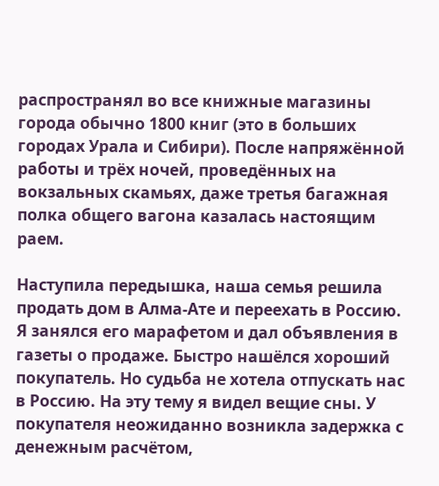распространял во все книжные магазины города обычно 1800 книг (это в больших городах Урала и Сибири). После напряжённой работы и трёх ночей, проведённых на вокзальных скамьях, даже третья багажная полка общего вагона казалась настоящим раем.

Наступила передышка, наша семья решила продать дом в Алма-Ате и переехать в Россию. Я занялся его марафетом и дал объявления в газеты о продаже. Быстро нашёлся хороший покупатель. Но судьба не хотела отпускать нас в Россию. На эту тему я видел вещие сны. У покупателя неожиданно возникла задержка с денежным расчётом,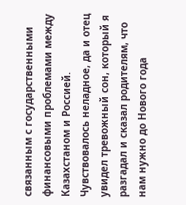связанным с государственными финансовыми проблемами между Казахстаном и Россией. Чувствовалось неладное, да и отец увидел тревожный сон, который я разгадал и сказал родителям, что нам нужно до Нового года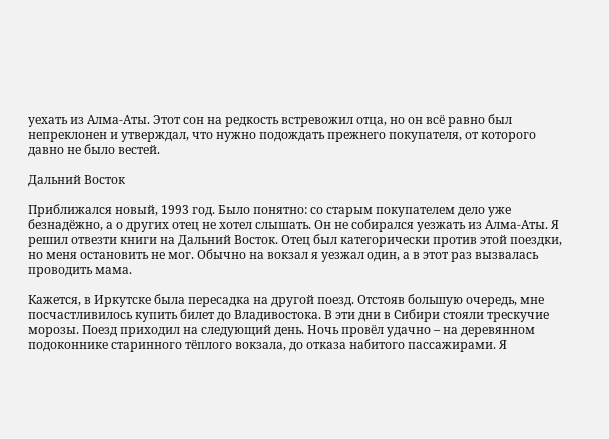уехать из Алма-Аты. Этот сон на редкость встревожил отца, но он всё равно был непреклонен и утверждал, что нужно подождать прежнего покупателя, от которого давно не было вестей.

Дальний Восток

Приближался новый, 1993 год. Было понятно: со старым покупателем дело уже безнадёжно, а о других отец не хотел слышать. Он не собирался уезжать из Алма-Аты. Я решил отвезти книги на Дальний Восток. Отец был категорически против этой поездки, но меня остановить не мог. Обычно на вокзал я уезжал один, а в этот раз вызвалась проводить мама.

Кажется, в Иркутске была пересадка на другой поезд. Отстояв большую очередь, мне посчастливилось купить билет до Владивостока. В эти дни в Сибири стояли трескучие морозы. Поезд приходил на следующий день. Ночь провёл удачно – на деревянном подоконнике старинного тёплого вокзала, до отказа набитого пассажирами. Я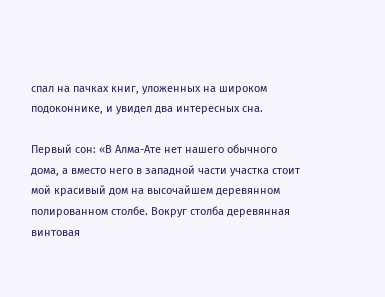спал на пачках книг, уложенных на широком подоконнике, и увидел два интересных сна.

Первый сон: «В Алма-Ате нет нашего обычного дома, а вместо него в западной части участка стоит мой красивый дом на высочайшем деревянном полированном столбе. Вокруг столба деревянная винтовая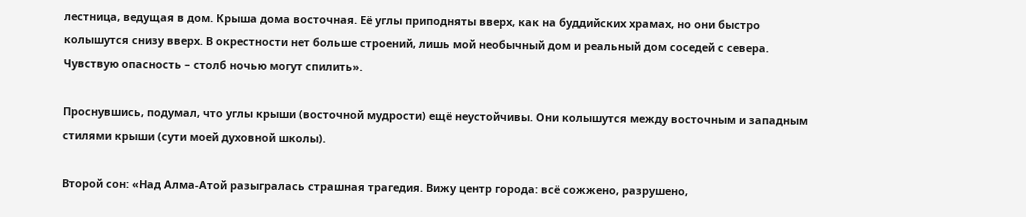лестница, ведущая в дом. Крыша дома восточная. Её углы приподняты вверх, как на буддийских храмах, но они быстро колышутся снизу вверх. В окрестности нет больше строений, лишь мой необычный дом и реальный дом соседей с севера. Чувствую опасность – столб ночью могут спилить».

Проснувшись, подумал, что углы крыши (восточной мудрости) ещё неустойчивы. Они колышутся между восточным и западным стилями крыши (сути моей духовной школы).

Второй сон: «Над Алма-Атой разыгралась страшная трагедия. Вижу центр города: всё сожжено, разрушено,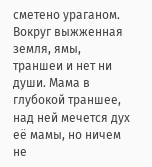сметено ураганом. Вокруг выжженная земля, ямы, траншеи и нет ни души. Мама в глубокой траншее, над ней мечется дух её мамы, но ничем не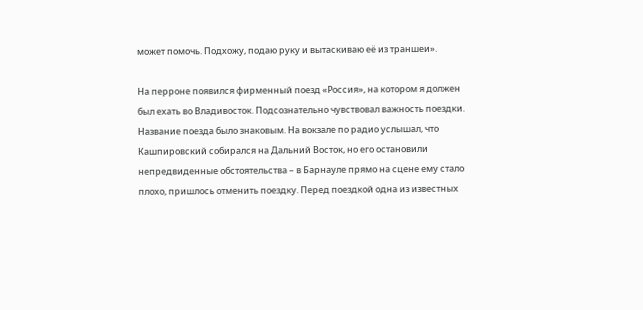может помочь. Подхожу, подаю руку и вытаскиваю её из траншеи».

На перроне появился фирменный поезд «Россия», на котором я должен был ехать во Владивосток. Подсознательно чувствовал важность поездки. Название поезда было знаковым. На вокзале по радио услышал, что Кашпировский собирался на Дальний Восток, но его остановили непредвиденные обстоятельства – в Барнауле прямо на сцене ему стало плохо, пришлось отменить поездку. Перед поездкой одна из известных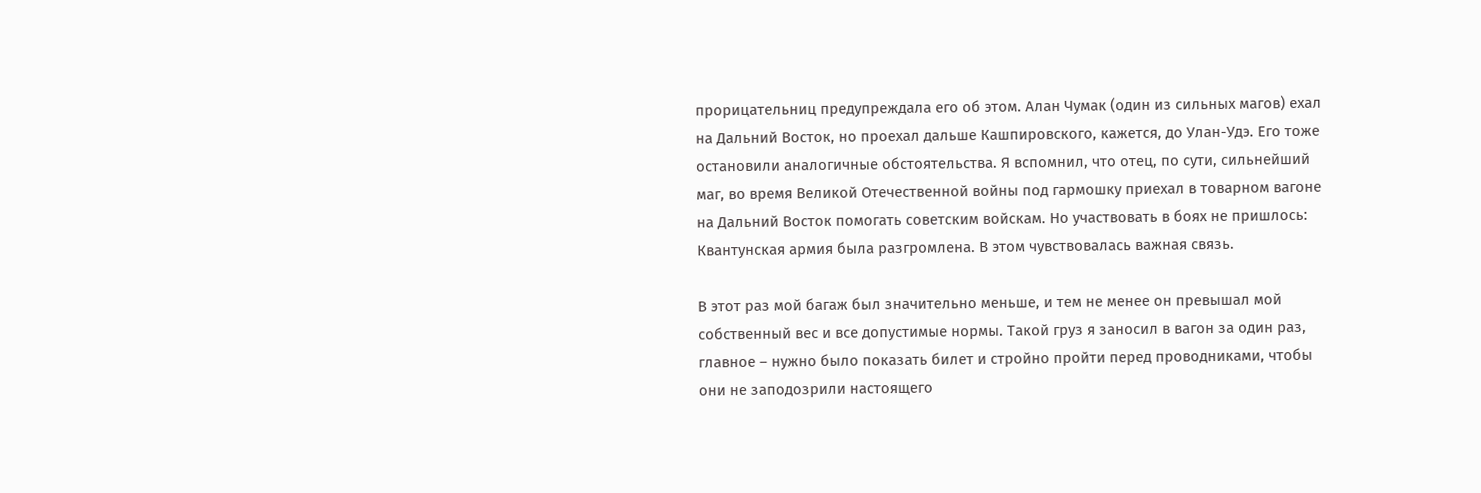прорицательниц предупреждала его об этом. Алан Чумак (один из сильных магов) ехал на Дальний Восток, но проехал дальше Кашпировского, кажется, до Улан-Удэ. Его тоже остановили аналогичные обстоятельства. Я вспомнил, что отец, по сути, сильнейший маг, во время Великой Отечественной войны под гармошку приехал в товарном вагоне на Дальний Восток помогать советским войскам. Но участвовать в боях не пришлось: Квантунская армия была разгромлена. В этом чувствовалась важная связь.

В этот раз мой багаж был значительно меньше, и тем не менее он превышал мой собственный вес и все допустимые нормы. Такой груз я заносил в вагон за один раз, главное – нужно было показать билет и стройно пройти перед проводниками, чтобы они не заподозрили настоящего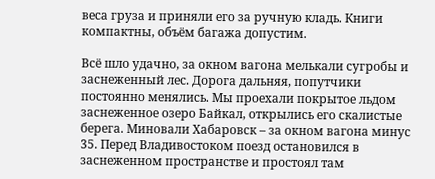веса груза и приняли его за ручную кладь. Книги компактны, объём багажа допустим.

Всё шло удачно, за окном вагона мелькали сугробы и заснеженный лес. Дорога дальняя, попутчики постоянно менялись. Мы проехали покрытое льдом заснеженное озеро Байкал, открылись его скалистые берега. Миновали Хабаровск – за окном вагона минус 35. Перед Владивостоком поезд остановился в заснеженном пространстве и простоял там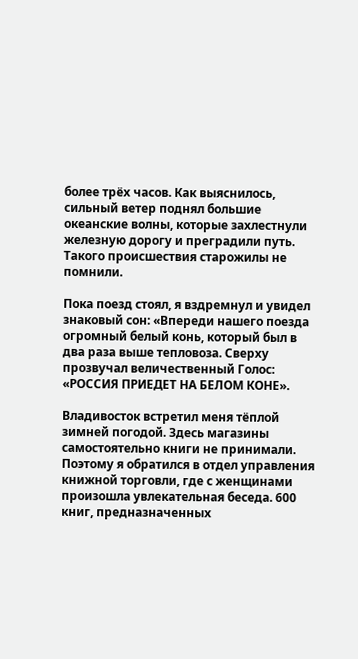более трёх часов. Как выяснилось, сильный ветер поднял большие океанские волны, которые захлестнули железную дорогу и преградили путь. Такого происшествия старожилы не помнили.

Пока поезд стоял, я вздремнул и увидел знаковый сон: «Впереди нашего поезда огромный белый конь, который был в два раза выше тепловоза. Сверху прозвучал величественный Голос: «РОССИЯ ПРИЕДЕТ НА БЕЛОМ КОНЕ».

Владивосток встретил меня тёплой зимней погодой. Здесь магазины самостоятельно книги не принимали. Поэтому я обратился в отдел управления книжной торговли, где с женщинами произошла увлекательная беседа. 600 книг, предназначенных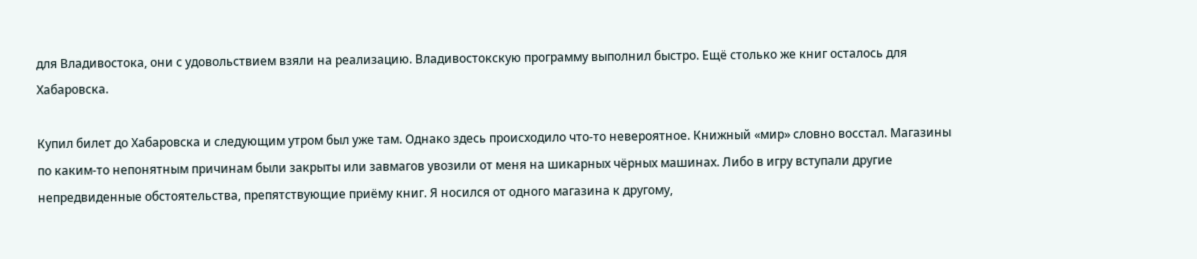для Владивостока, они с удовольствием взяли на реализацию. Владивостокскую программу выполнил быстро. Ещё столько же книг осталось для Хабаровска.

Купил билет до Хабаровска и следующим утром был уже там. Однако здесь происходило что-то невероятное. Книжный «мир» словно восстал. Магазины по каким-то непонятным причинам были закрыты или завмагов увозили от меня на шикарных чёрных машинах. Либо в игру вступали другие непредвиденные обстоятельства, препятствующие приёму книг. Я носился от одного магазина к другому,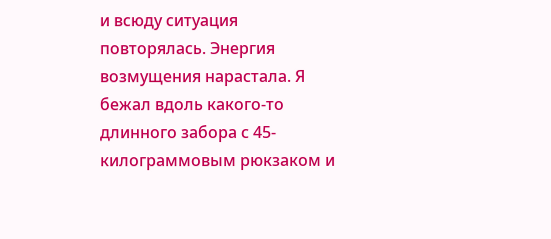и всюду ситуация повторялась. Энергия возмущения нарастала. Я бежал вдоль какого-то длинного забора с 45-килограммовым рюкзаком и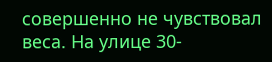совершенно не чувствовал веса. На улице 30-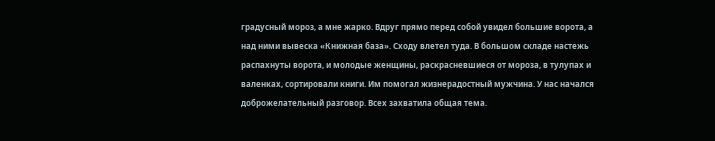градусный мороз, а мне жарко. Вдруг прямо перед собой увидел большие ворота, а над ними вывеска «Книжная база». Сходу влетел туда. В большом складе настежь распахнуты ворота, и молодые женщины, раскрасневшиеся от мороза, в тулупах и валенках, сортировали книги. Им помогал жизнерадостный мужчина. У нас начался доброжелательный разговор. Всех захватила общая тема.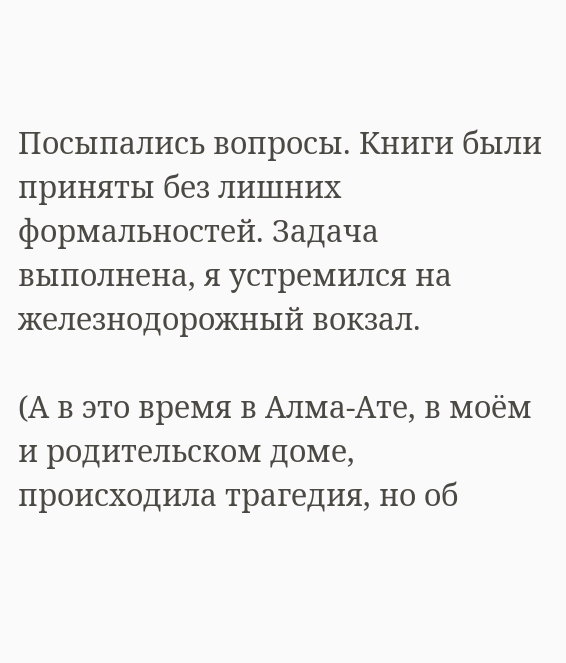Посыпались вопросы. Книги были приняты без лишних формальностей. Задача выполнена, я устремился на железнодорожный вокзал.

(А в это время в Алма-Ате, в моём и родительском доме, происходила трагедия, но об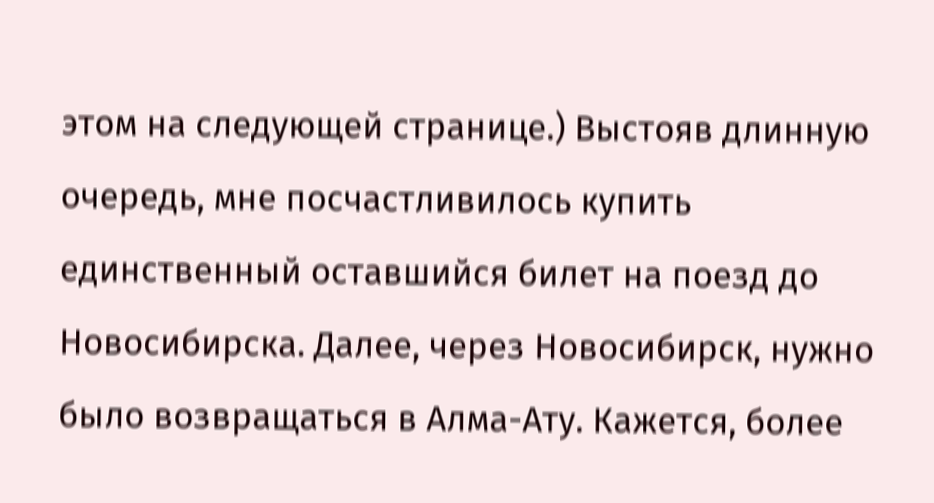этом на следующей странице.) Выстояв длинную очередь, мне посчастливилось купить единственный оставшийся билет на поезд до Новосибирска. Далее, через Новосибирск, нужно было возвращаться в Алма-Ату. Кажется, более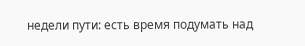недели пути: есть время подумать над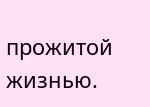прожитой жизнью.